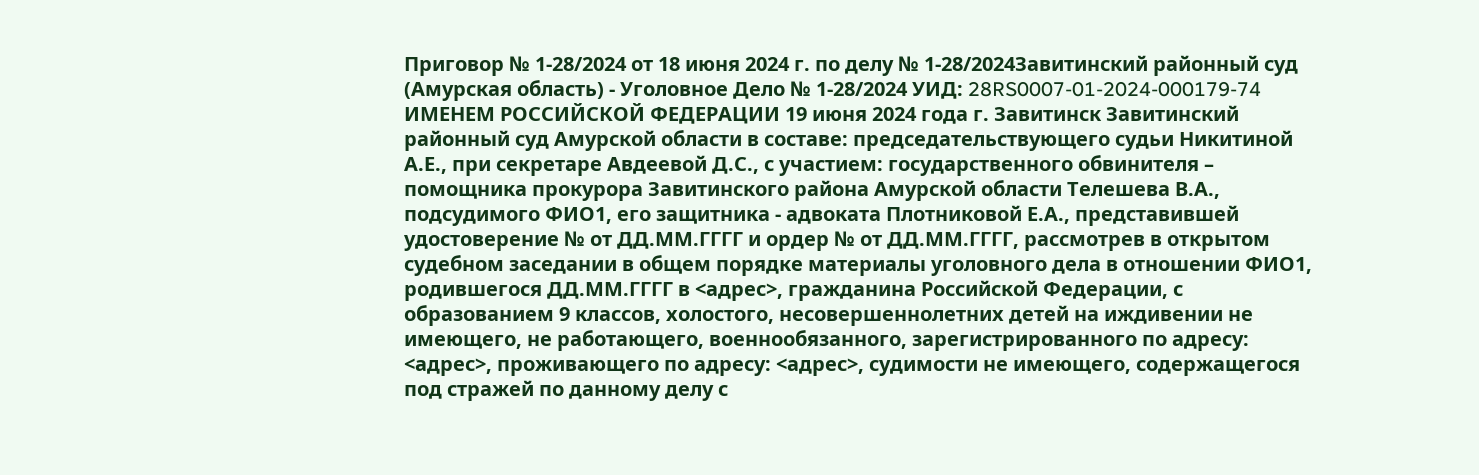Приговор № 1-28/2024 от 18 июня 2024 г. по делу № 1-28/2024Завитинский районный суд (Амурская область) - Уголовное Дело № 1-28/2024 УИД: 28RS0007-01-2024-000179-74 ИМЕНЕМ РОССИЙСКОЙ ФЕДЕРАЦИИ 19 июня 2024 года г. Завитинск Завитинский районный суд Амурской области в составе: председательствующего судьи Никитиной А.Е., при секретаре Авдеевой Д.С., с участием: государственного обвинителя – помощника прокурора Завитинского района Амурской области Телешева В.А., подсудимого ФИО1, его защитника - адвоката Плотниковой Е.А., представившей удостоверение № от ДД.ММ.ГГГГ и ордер № от ДД.ММ.ГГГГ, рассмотрев в открытом судебном заседании в общем порядке материалы уголовного дела в отношении ФИО1, родившегося ДД.ММ.ГГГГ в <адрес>, гражданина Российской Федерации, с образованием 9 классов, холостого, несовершеннолетних детей на иждивении не имеющего, не работающего, военнообязанного, зарегистрированного по адресу: <адрес>, проживающего по адресу: <адрес>, судимости не имеющего, содержащегося под стражей по данному делу с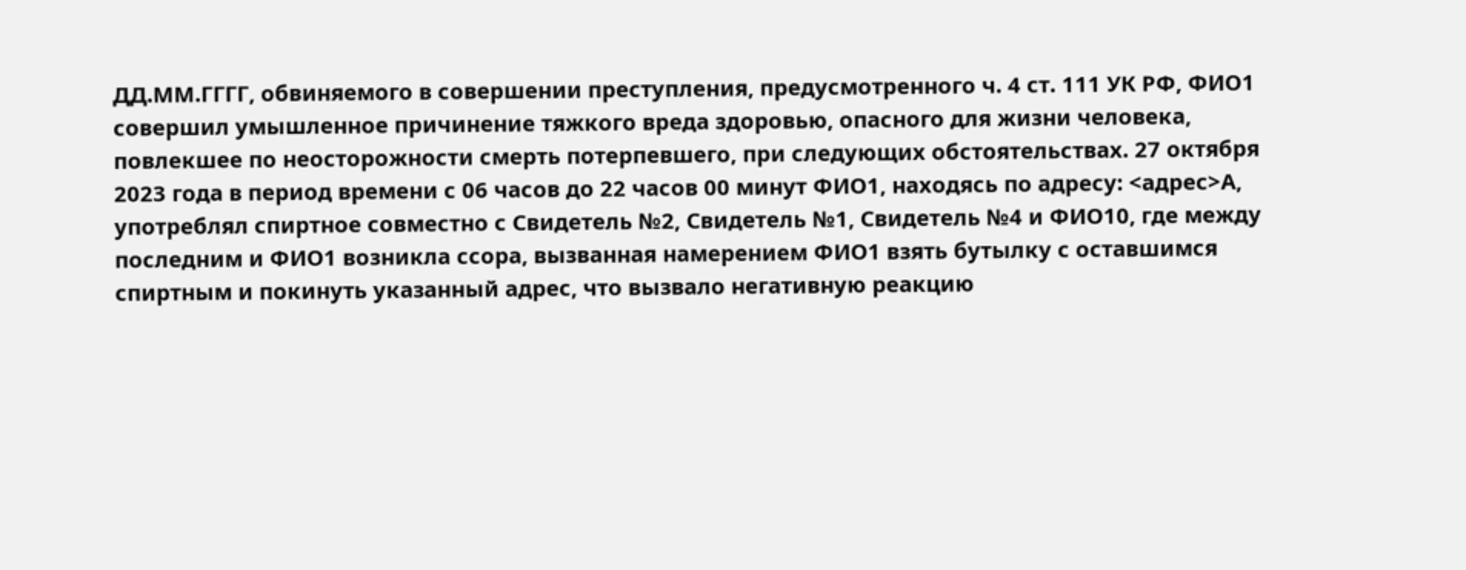ДД.ММ.ГГГГ, обвиняемого в совершении преступления, предусмотренного ч. 4 ст. 111 УК РФ, ФИО1 совершил умышленное причинение тяжкого вреда здоровью, опасного для жизни человека, повлекшее по неосторожности смерть потерпевшего, при следующих обстоятельствах. 27 октября 2023 года в период времени с 06 часов до 22 часов 00 минут ФИО1, находясь по адресу: <адрес>А, употреблял спиртное совместно с Свидетель №2, Свидетель №1, Свидетель №4 и ФИО10, где между последним и ФИО1 возникла ссора, вызванная намерением ФИО1 взять бутылку с оставшимся спиртным и покинуть указанный адрес, что вызвало негативную реакцию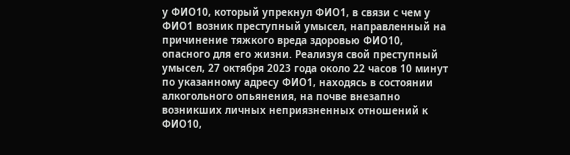у ФИО10, который упрекнул ФИО1, в связи с чем у ФИО1 возник преступный умысел, направленный на причинение тяжкого вреда здоровью ФИО10, опасного для его жизни. Реализуя свой преступный умысел, 27 октября 2023 года около 22 часов 10 минут по указанному адресу ФИО1, находясь в состоянии алкогольного опьянения, на почве внезапно возникших личных неприязненных отношений к ФИО10,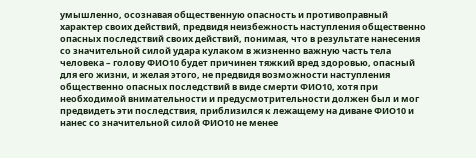умышленно, осознавая общественную опасность и противоправный характер своих действий, предвидя неизбежность наступления общественно опасных последствий своих действий, понимая, что в результате нанесения со значительной силой удара кулаком в жизненно важную часть тела человека – голову ФИО10 будет причинен тяжкий вред здоровью, опасный для его жизни, и желая этого, не предвидя возможности наступления общественно опасных последствий в виде смерти ФИО10, хотя при необходимой внимательности и предусмотрительности должен был и мог предвидеть эти последствия, приблизился к лежащему на диване ФИО10 и нанес со значительной силой ФИО10 не менее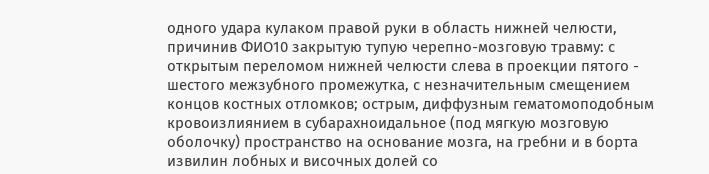одного удара кулаком правой руки в область нижней челюсти, причинив ФИО10 закрытую тупую черепно-мозговую травму: с открытым переломом нижней челюсти слева в проекции пятого - шестого межзубного промежутка, с незначительным смещением концов костных отломков; острым, диффузным гематомоподобным кровоизлиянием в субарахноидальное (под мягкую мозговую оболочку) пространство на основание мозга, на гребни и в борта извилин лобных и височных долей со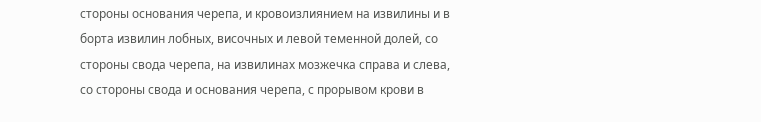стороны основания черепа, и кровоизлиянием на извилины и в борта извилин лобных, височных и левой теменной долей, со стороны свода черепа, на извилинах мозжечка справа и слева, со стороны свода и основания черепа, с прорывом крови в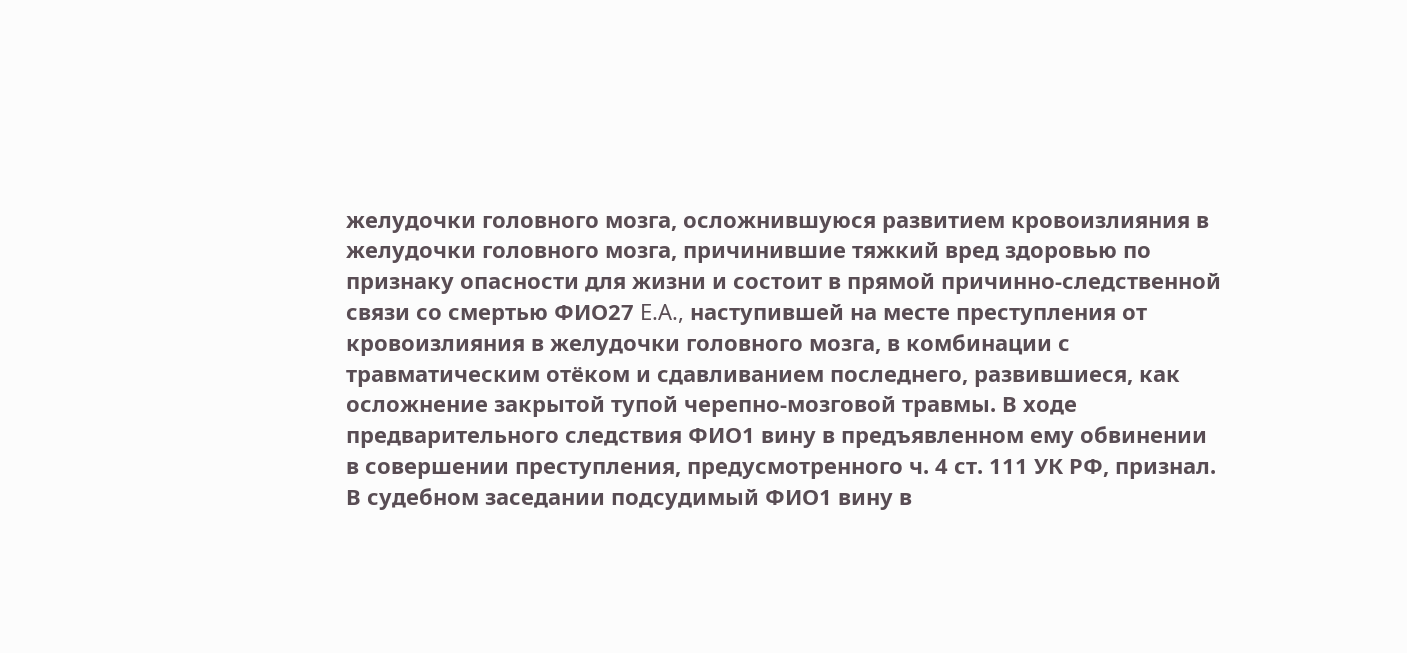желудочки головного мозга, осложнившуюся развитием кровоизлияния в желудочки головного мозга, причинившие тяжкий вред здоровью по признаку опасности для жизни и состоит в прямой причинно-следственной связи со смертью ФИО27 E.A., наступившей на месте преступления от кровоизлияния в желудочки головного мозга, в комбинации с травматическим отёком и сдавливанием последнего, развившиеся, как осложнение закрытой тупой черепно-мозговой травмы. В ходе предварительного следствия ФИО1 вину в предъявленном ему обвинении в совершении преступления, предусмотренного ч. 4 ст. 111 УК РФ, признал. В судебном заседании подсудимый ФИО1 вину в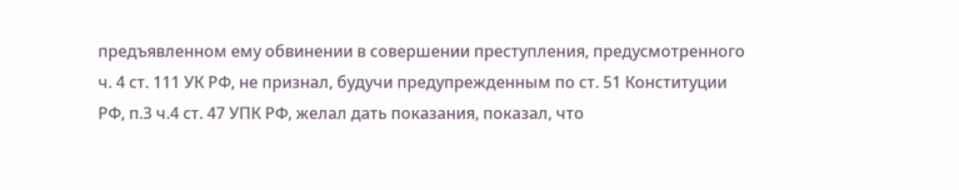предъявленном ему обвинении в совершении преступления, предусмотренного ч. 4 ст. 111 УК РФ, не признал, будучи предупрежденным по ст. 51 Конституции РФ, п.3 ч.4 ст. 47 УПК РФ, желал дать показания, показал, что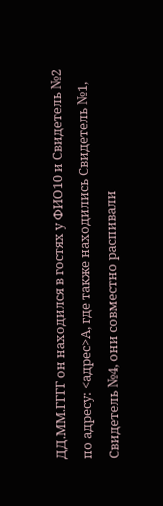ДД.ММ.ГГГГ он находился в гостях у ФИО10 и Свидетель №2 по адресу: <адрес>А, где также находились Свидетель №1, Свидетель №4, они совместно распивали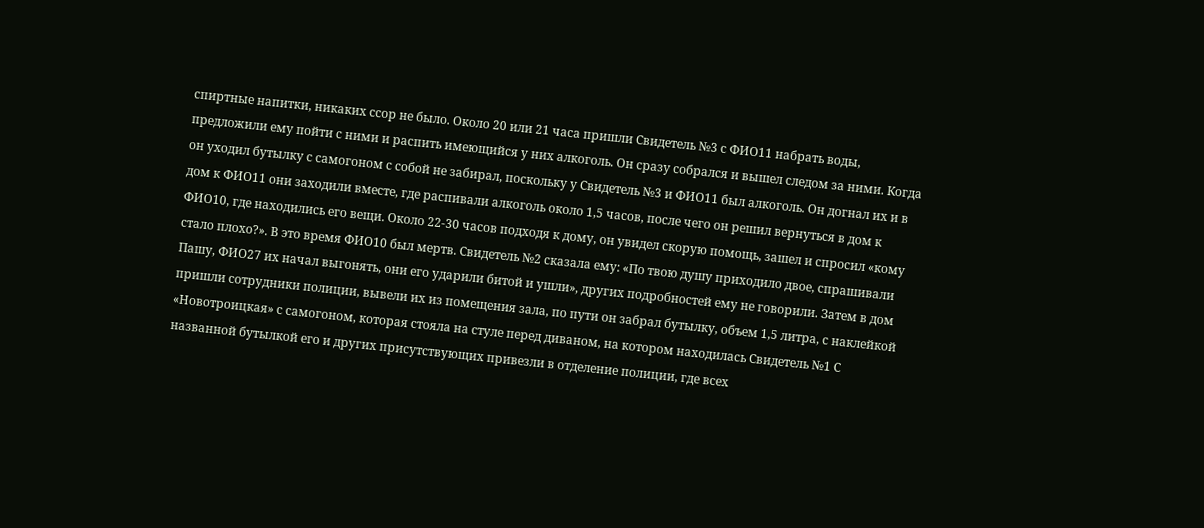спиртные напитки, никаких ссор не было. Около 20 или 21 часа пришли Свидетель №3 с ФИО11 набрать воды, предложили ему пойти с ними и распить имеющийся у них алкоголь. Он сразу собрался и вышел следом за ними. Когда он уходил бутылку с самогоном с собой не забирал, поскольку у Свидетель №3 и ФИО11 был алкоголь. Он догнал их и в дом к ФИО11 они заходили вместе, где распивали алкоголь около 1,5 часов, после чего он решил вернуться в дом к ФИО10, где находились его вещи. Около 22-30 часов подходя к дому, он увидел скорую помощь, зашел и спросил «кому стало плохо?». В это время ФИО10 был мертв. Свидетель №2 сказала ему: «По твою душу приходило двое, спрашивали Пашу, ФИО27 их начал выгонять, они его ударили битой и ушли», других подробностей ему не говорили. Затем в дом пришли сотрудники полиции, вывели их из помещения зала, по пути он забрал бутылку, объем 1,5 литра, с наклейкой «Новотроицкая» с самогоном, которая стояла на стуле перед диваном, на котором находилась Свидетель №1 С названной бутылкой его и других присутствующих привезли в отделение полиции, где всех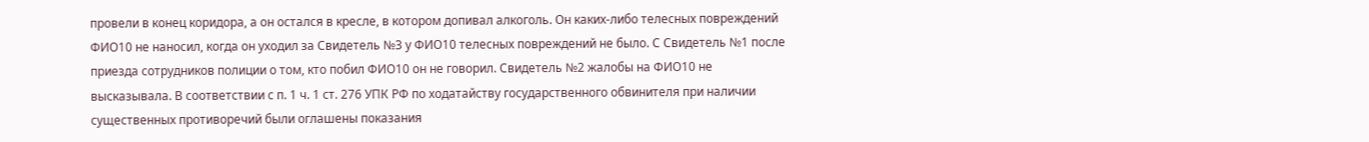провели в конец коридора, а он остался в кресле, в котором допивал алкоголь. Он каких-либо телесных повреждений ФИО10 не наносил, когда он уходил за Свидетель №3 у ФИО10 телесных повреждений не было. С Свидетель №1 после приезда сотрудников полиции о том, кто побил ФИО10 он не говорил. Свидетель №2 жалобы на ФИО10 не высказывала. В соответствии с п. 1 ч. 1 ст. 276 УПК РФ по ходатайству государственного обвинителя при наличии существенных противоречий были оглашены показания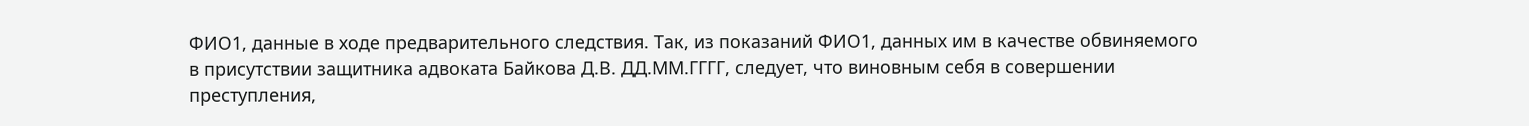ФИО1, данные в ходе предварительного следствия. Так, из показаний ФИО1, данных им в качестве обвиняемого в присутствии защитника адвоката Байкова Д.В. ДД.ММ.ГГГГ, следует, что виновным себя в совершении преступления,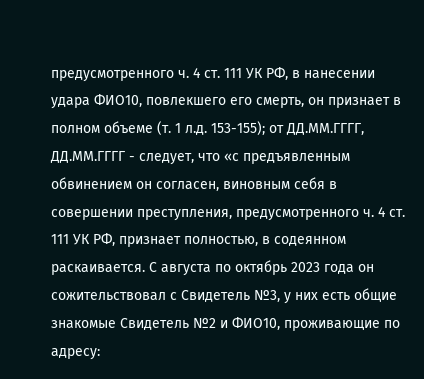предусмотренного ч. 4 ст. 111 УК РФ, в нанесении удара ФИО10, повлекшего его смерть, он признает в полном объеме (т. 1 л.д. 153-155); от ДД.ММ.ГГГГ, ДД.ММ.ГГГГ - следует, что «с предъявленным обвинением он согласен, виновным себя в совершении преступления, предусмотренного ч. 4 ст. 111 УК РФ, признает полностью, в содеянном раскаивается. С августа по октябрь 2023 года он сожительствовал с Свидетель №3, у них есть общие знакомые Свидетель №2 и ФИО10, проживающие по адресу: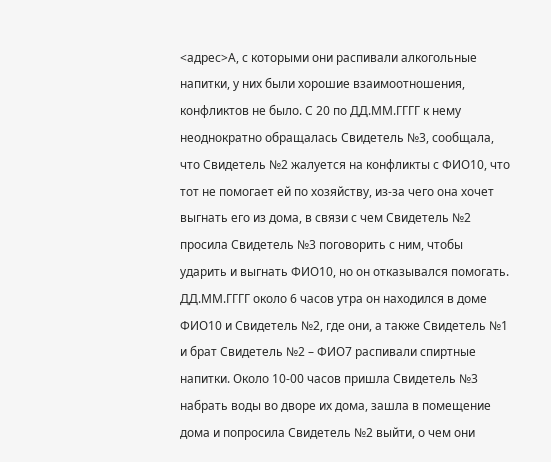<адрес>А, с которыми они распивали алкогольные напитки, у них были хорошие взаимоотношения, конфликтов не было. С 20 по ДД.ММ.ГГГГ к нему неоднократно обращалась Свидетель №3, сообщала, что Свидетель №2 жалуется на конфликты с ФИО10, что тот не помогает ей по хозяйству, из-за чего она хочет выгнать его из дома, в связи с чем Свидетель №2 просила Свидетель №3 поговорить с ним, чтобы ударить и выгнать ФИО10, но он отказывался помогать. ДД.ММ.ГГГГ около 6 часов утра он находился в доме ФИО10 и Свидетель №2, где они, а также Свидетель №1 и брат Свидетель №2 – ФИО7 распивали спиртные напитки. Около 10-00 часов пришла Свидетель №3 набрать воды во дворе их дома, зашла в помещение дома и попросила Свидетель №2 выйти, о чем они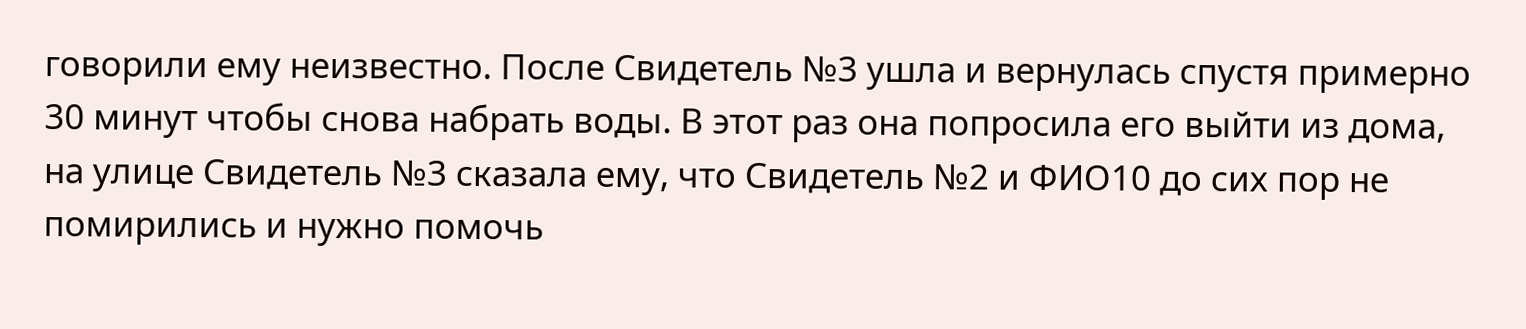говорили ему неизвестно. После Свидетель №3 ушла и вернулась спустя примерно 30 минут чтобы снова набрать воды. В этот раз она попросила его выйти из дома, на улице Свидетель №3 сказала ему, что Свидетель №2 и ФИО10 до сих пор не помирились и нужно помочь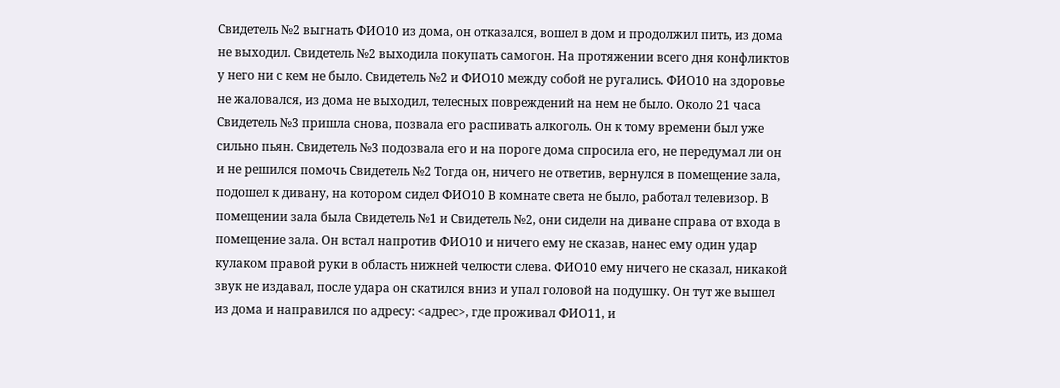Свидетель №2 выгнать ФИО10 из дома, он отказался, вошел в дом и продолжил пить, из дома не выходил. Свидетель №2 выходила покупать самогон. На протяжении всего дня конфликтов у него ни с кем не было. Свидетель №2 и ФИО10 между собой не ругались. ФИО10 на здоровье не жаловался, из дома не выходил, телесных повреждений на нем не было. Около 21 часа Свидетель №3 пришла снова, позвала его распивать алкоголь. Он к тому времени был уже сильно пьян. Свидетель №3 подозвала его и на пороге дома спросила его, не передумал ли он и не решился помочь Свидетель №2 Тогда он, ничего не ответив, вернулся в помещение зала, подошел к дивану, на котором сидел ФИО10 В комнате света не было, работал телевизор. В помещении зала была Свидетель №1 и Свидетель №2, они сидели на диване справа от входа в помещение зала. Он встал напротив ФИО10 и ничего ему не сказав, нанес ему один удар кулаком правой руки в область нижней челюсти слева. ФИО10 ему ничего не сказал, никакой звук не издавал, после удара он скатился вниз и упал головой на подушку. Он тут же вышел из дома и направился по адресу: <адрес>, где проживал ФИО11, и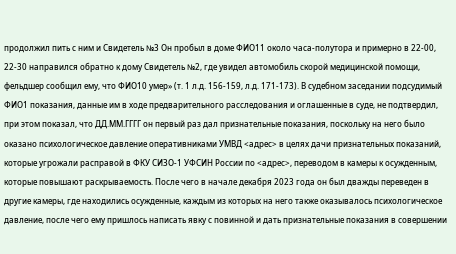продолжил пить с ним и Свидетель №3 Он пробыл в доме ФИО11 около часа-полутора и примерно в 22-00, 22-30 направился обратно к дому Свидетель №2, где увидел автомобиль скорой медицинской помощи, фельдшер сообщил ему, что ФИО10 умер» (т. 1 л.д. 156-159, л.д. 171-173). В судебном заседании подсудимый ФИО1 показания, данные им в ходе предварительного расследования и оглашенные в суде, не подтвердил, при этом показал, что ДД.ММ.ГГГГ он первый раз дал признательные показания, поскольку на него было оказано психологическое давление оперативниками УМВД <адрес> в целях дачи признательных показаний, которые угрожали расправой в ФКУ СИЗО-1 УФСИН России по <адрес>, переводом в камеры к осужденным, которые повышают раскрываемость. После чего в начале декабря 2023 года он был дважды переведен в другие камеры, где находились осужденные, каждым из которых на него также оказывалось психологическое давление, после чего ему пришлось написать явку с повинной и дать признательные показания в совершении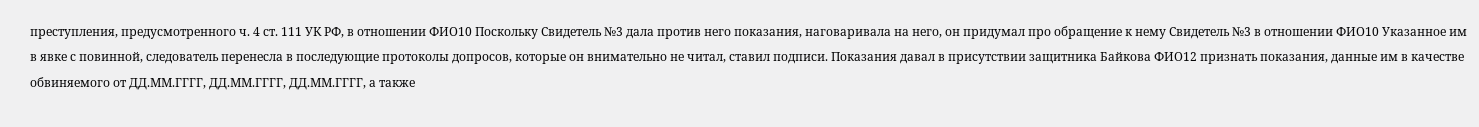преступления, предусмотренного ч. 4 ст. 111 УК РФ, в отношении ФИО10 Поскольку Свидетель №3 дала против него показания, наговаривала на него, он придумал про обращение к нему Свидетель №3 в отношении ФИО10 Указанное им в явке с повинной, следователь перенесла в последующие протоколы допросов, которые он внимательно не читал, ставил подписи. Показания давал в присутствии защитника Байкова ФИО12 признать показания, данные им в качестве обвиняемого от ДД.ММ.ГГГГ, ДД.ММ.ГГГГ, ДД.ММ.ГГГГ, а также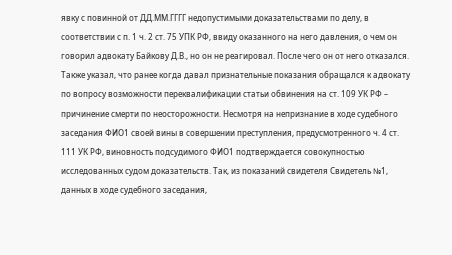явку с повинной от ДД.ММ.ГГГГ недопустимыми доказательствами по делу, в соответствии с п. 1 ч. 2 ст. 75 УПК РФ, ввиду оказанного на него давления, о чем он говорил адвокату Байкову Д.В., но он не реагировал. После чего он от него отказался. Также указал, что ранее когда давал признательные показания обращался к адвокату по вопросу возможности переквалификации статьи обвинения на ст. 109 УК РФ – причинение смерти по неосторожности. Несмотря на непризнание в ходе судебного заседания ФИО1 своей вины в совершении преступления, предусмотренного ч. 4 ст. 111 УК РФ, виновность подсудимого ФИО1 подтверждается совокупностью исследованных судом доказательств. Так, из показаний свидетеля Свидетель №1, данных в ходе судебного заседания,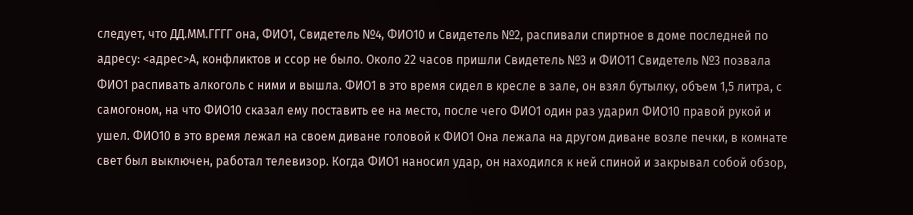следует, что ДД.ММ.ГГГГ она, ФИО1, Свидетель №4, ФИО10 и Свидетель №2, распивали спиртное в доме последней по адресу: <адрес>А, конфликтов и ссор не было. Около 22 часов пришли Свидетель №3 и ФИО11 Свидетель №3 позвала ФИО1 распивать алкоголь с ними и вышла. ФИО1 в это время сидел в кресле в зале, он взял бутылку, объем 1,5 литра, с самогоном, на что ФИО10 сказал ему поставить ее на место, после чего ФИО1 один раз ударил ФИО10 правой рукой и ушел. ФИО10 в это время лежал на своем диване головой к ФИО1 Она лежала на другом диване возле печки, в комнате свет был выключен, работал телевизор. Когда ФИО1 наносил удар, он находился к ней спиной и закрывал собой обзор,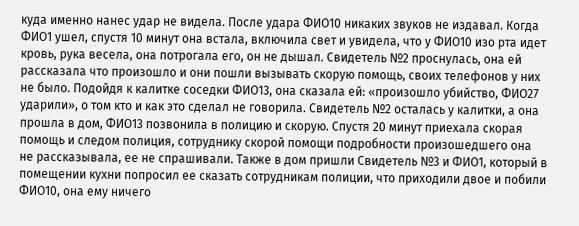куда именно нанес удар не видела. После удара ФИО10 никаких звуков не издавал. Когда ФИО1 ушел, спустя 10 минут она встала, включила свет и увидела, что у ФИО10 изо рта идет кровь, рука весела, она потрогала его, он не дышал. Свидетель №2 проснулась, она ей рассказала что произошло и они пошли вызывать скорую помощь, своих телефонов у них не было. Подойдя к калитке соседки ФИО13, она сказала ей: «произошло убийство, ФИО27 ударили», о том кто и как это сделал не говорила. Свидетель №2 осталась у калитки, а она прошла в дом, ФИО13 позвонила в полицию и скорую. Спустя 20 минут приехала скорая помощь и следом полиция, сотруднику скорой помощи подробности произошедшего она не рассказывала, ее не спрашивали. Также в дом пришли Свидетель №3 и ФИО1, который в помещении кухни попросил ее сказать сотрудникам полиции, что приходили двое и побили ФИО10, она ему ничего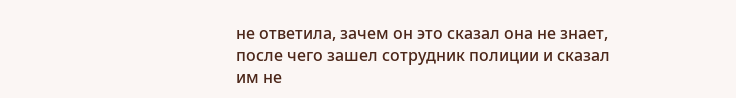не ответила, зачем он это сказал она не знает, после чего зашел сотрудник полиции и сказал им не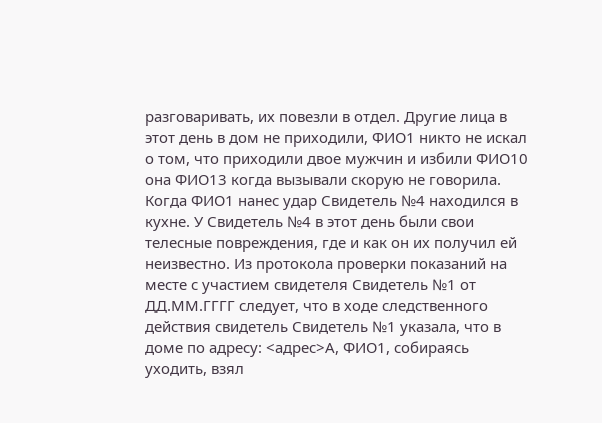разговаривать, их повезли в отдел. Другие лица в этот день в дом не приходили, ФИО1 никто не искал о том, что приходили двое мужчин и избили ФИО10 она ФИО13 когда вызывали скорую не говорила. Когда ФИО1 нанес удар Свидетель №4 находился в кухне. У Свидетель №4 в этот день были свои телесные повреждения, где и как он их получил ей неизвестно. Из протокола проверки показаний на месте с участием свидетеля Свидетель №1 от ДД.ММ.ГГГГ следует, что в ходе следственного действия свидетель Свидетель №1 указала, что в доме по адресу: <адрес>А, ФИО1, собираясь уходить, взял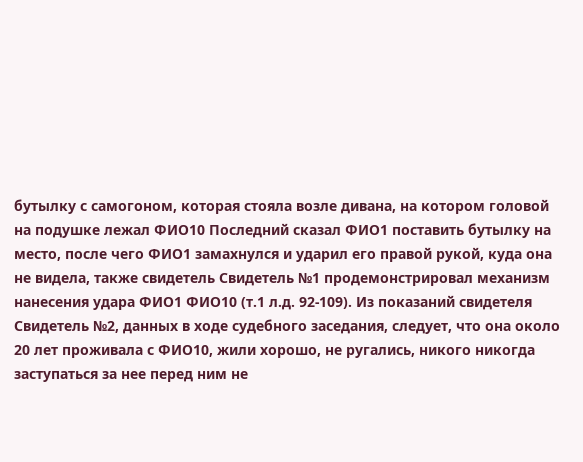бутылку с самогоном, которая стояла возле дивана, на котором головой на подушке лежал ФИО10 Последний сказал ФИО1 поставить бутылку на место, после чего ФИО1 замахнулся и ударил его правой рукой, куда она не видела, также свидетель Свидетель №1 продемонстрировал механизм нанесения удара ФИО1 ФИО10 (т.1 л.д. 92-109). Из показаний свидетеля Свидетель №2, данных в ходе судебного заседания, следует, что она около 20 лет проживала с ФИО10, жили хорошо, не ругались, никого никогда заступаться за нее перед ним не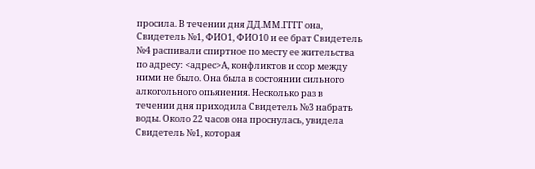просила. В течении дня ДД.ММ.ГГГГ она, Свидетель №1, ФИО1, ФИО10 и ее брат Свидетель №4 распивали спиртное по месту ее жительства по адресу: <адрес>А, конфликтов и ссор между ними не было. Она была в состоянии сильного алкогольного опьянения. Несколько раз в течении дня приходила Свидетель №3 набрать воды. Около 22 часов она проснулась, увидела Свидетель №1, которая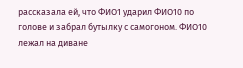рассказала ей, что ФИО1 ударил ФИО10 по голове и забрал бутылку с самогоном. ФИО10 лежал на диване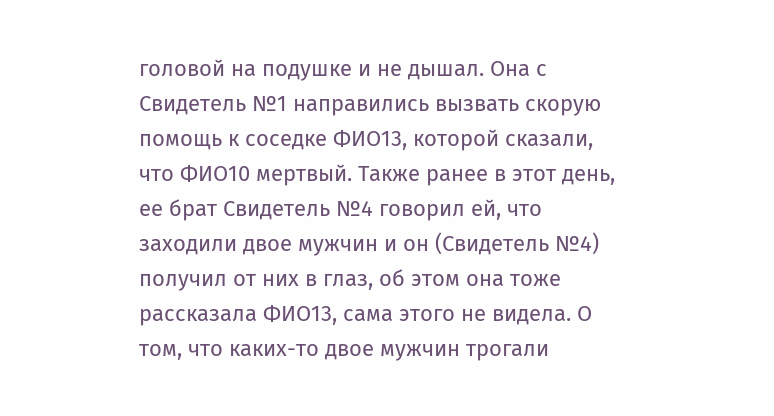головой на подушке и не дышал. Она с Свидетель №1 направились вызвать скорую помощь к соседке ФИО13, которой сказали, что ФИО10 мертвый. Также ранее в этот день, ее брат Свидетель №4 говорил ей, что заходили двое мужчин и он (Свидетель №4) получил от них в глаз, об этом она тоже рассказала ФИО13, сама этого не видела. О том, что каких-то двое мужчин трогали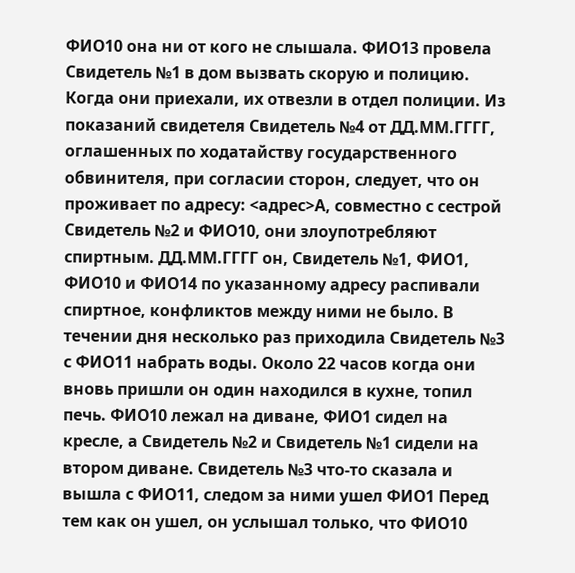ФИО10 она ни от кого не слышала. ФИО13 провела Свидетель №1 в дом вызвать скорую и полицию. Когда они приехали, их отвезли в отдел полиции. Из показаний свидетеля Свидетель №4 от ДД.ММ.ГГГГ, оглашенных по ходатайству государственного обвинителя, при согласии сторон, следует, что он проживает по адресу: <адрес>А, совместно с сестрой Свидетель №2 и ФИО10, они злоупотребляют спиртным. ДД.ММ.ГГГГ он, Свидетель №1, ФИО1, ФИО10 и ФИО14 по указанному адресу распивали спиртное, конфликтов между ними не было. В течении дня несколько раз приходила Свидетель №3 с ФИО11 набрать воды. Около 22 часов когда они вновь пришли он один находился в кухне, топил печь. ФИО10 лежал на диване, ФИО1 сидел на кресле, а Свидетель №2 и Свидетель №1 сидели на втором диване. Свидетель №3 что-то сказала и вышла с ФИО11, следом за ними ушел ФИО1 Перед тем как он ушел, он услышал только, что ФИО10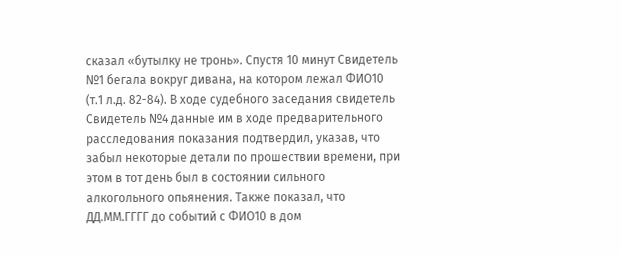сказал «бутылку не тронь». Спустя 10 минут Свидетель №1 бегала вокруг дивана, на котором лежал ФИО10 (т.1 л.д. 82-84). В ходе судебного заседания свидетель Свидетель №4 данные им в ходе предварительного расследования показания подтвердил, указав, что забыл некоторые детали по прошествии времени, при этом в тот день был в состоянии сильного алкогольного опьянения. Также показал, что ДД.ММ.ГГГГ до событий с ФИО10 в дом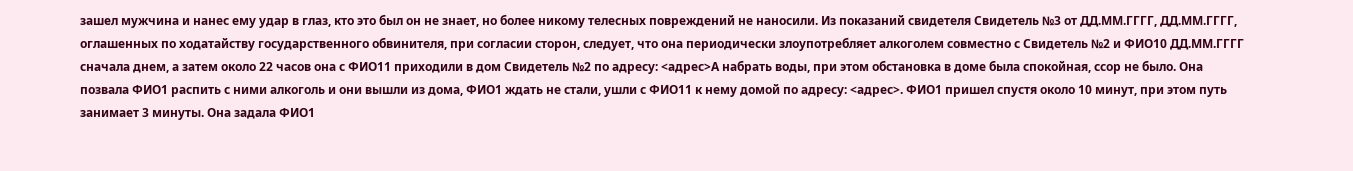зашел мужчина и нанес ему удар в глаз, кто это был он не знает, но более никому телесных повреждений не наносили. Из показаний свидетеля Свидетель №3 от ДД.ММ.ГГГГ, ДД.ММ.ГГГГ, оглашенных по ходатайству государственного обвинителя, при согласии сторон, следует, что она периодически злоупотребляет алкоголем совместно с Свидетель №2 и ФИО10 ДД.ММ.ГГГГ сначала днем, а затем около 22 часов она с ФИО11 приходили в дом Свидетель №2 по адресу: <адрес>А набрать воды, при этом обстановка в доме была спокойная, ссор не было. Она позвала ФИО1 распить с ними алкоголь и они вышли из дома, ФИО1 ждать не стали, ушли с ФИО11 к нему домой по адресу: <адрес>. ФИО1 пришел спустя около 10 минут, при этом путь занимает 3 минуты. Она задала ФИО1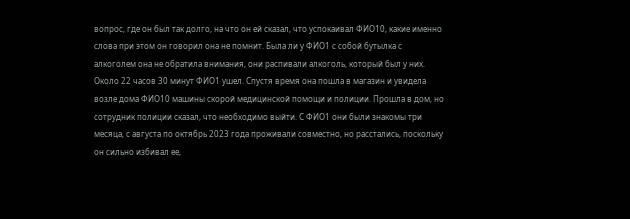вопрос, где он был так долго, на что он ей сказал, что успокаивал ФИО10, какие именно слова при этом он говорил она не помнит. Была ли у ФИО1 с собой бутылка с алкоголем она не обратила внимания, они распивали алкоголь, который был у них. Около 22 часов 30 минут ФИО1 ушел. Спустя время она пошла в магазин и увидела возле дома ФИО10 машины скорой медицинской помощи и полиции. Прошла в дом, но сотрудник полиции сказал, что необходимо выйти. С ФИО1 они были знакомы три месяца, с августа по октябрь 2023 года проживали совместно, но расстались, поскольку он сильно избивал ее,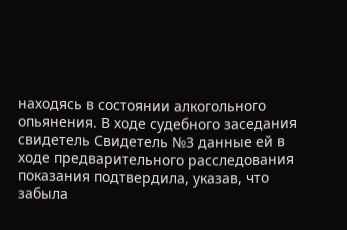находясь в состоянии алкогольного опьянения. В ходе судебного заседания свидетель Свидетель №3 данные ей в ходе предварительного расследования показания подтвердила, указав, что забыла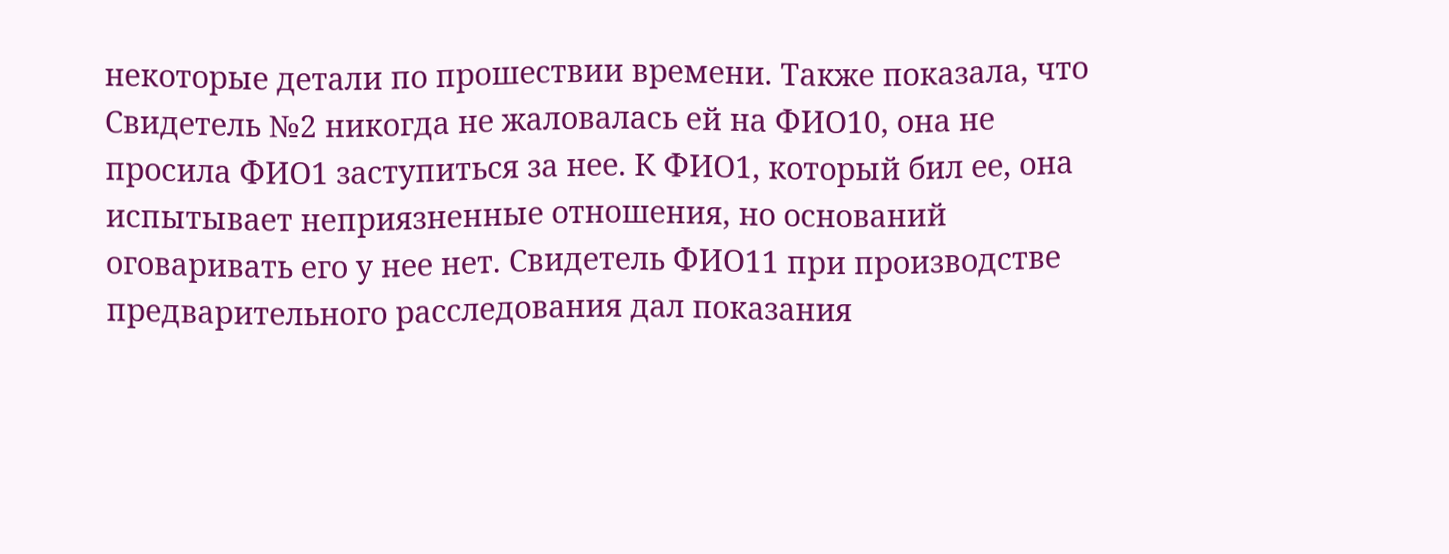некоторые детали по прошествии времени. Также показала, что Свидетель №2 никогда не жаловалась ей на ФИО10, она не просила ФИО1 заступиться за нее. К ФИО1, который бил ее, она испытывает неприязненные отношения, но оснований оговаривать его у нее нет. Свидетель ФИО11 при производстве предварительного расследования дал показания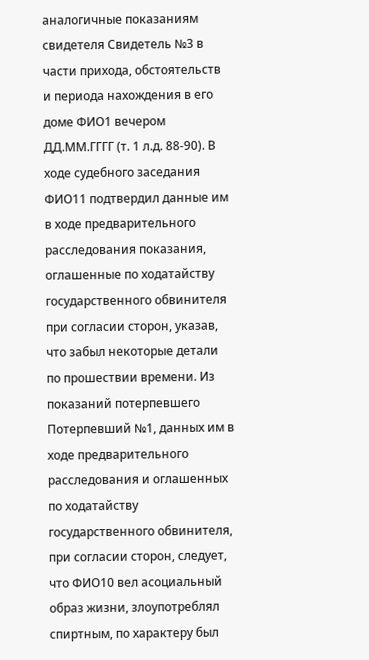аналогичные показаниям свидетеля Свидетель №3 в части прихода, обстоятельств и периода нахождения в его доме ФИО1 вечером ДД.ММ.ГГГГ (т. 1 л.д. 88-90). В ходе судебного заседания ФИО11 подтвердил данные им в ходе предварительного расследования показания, оглашенные по ходатайству государственного обвинителя при согласии сторон, указав, что забыл некоторые детали по прошествии времени. Из показаний потерпевшего Потерпевший №1, данных им в ходе предварительного расследования и оглашенных по ходатайству государственного обвинителя, при согласии сторон, следует, что ФИО10 вел асоциальный образ жизни, злоупотреблял спиртным, по характеру был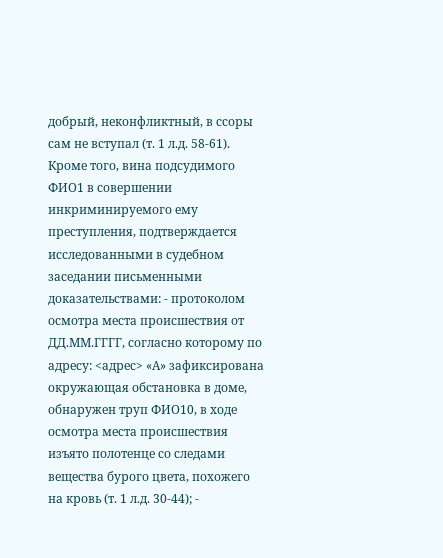добрый, неконфликтный, в ссоры сам не вступал (т. 1 л.д. 58-61). Кроме того, вина подсудимого ФИО1 в совершении инкриминируемого ему преступления, подтверждается исследованными в судебном заседании письменными доказательствами: - протоколом осмотра места происшествия от ДД.ММ.ГГГГ, согласно которому по адресу: <адрес> «А» зафиксирована окружающая обстановка в доме, обнаружен труп ФИО10, в ходе осмотра места происшествия изъято полотенце со следами вещества бурого цвета, похожего на кровь (т. 1 л.д. 30-44); -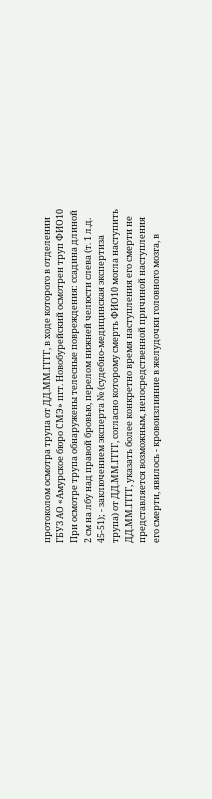протоколом осмотра трупа от ДД.ММ.ГГГГ, в ходе которого в отделении ГБУЗ АО «Амурское бюро СМЭ» пгт. Новобурейский осмотрен труп ФИО10 При осмотре трупа обнаружены телесные повреждения: ссадина длиной 2 см на лбу над правой бровью, перелом нижней челюсти слева (т. 1 л.д. 45-51); - заключением эксперта № (судебно-медицинская экспертиза трупа) от ДД.ММ.ГГГГ, согласно которому смерть ФИО10 могла наступить ДД.ММ.ГГГГ, указать более конкретно время наступления его смерти не представляется возможным, непосредственной причиной наступления его смерти, явилось - кровоизлияние в желудочки головного мозга, в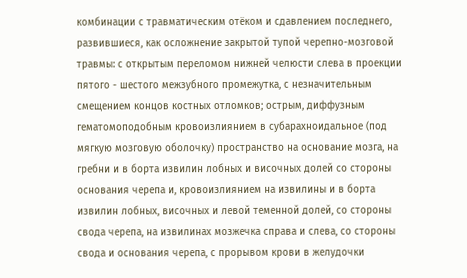комбинации с травматическим отёком и сдавлением последнего, развившиеся, как осложнение закрытой тупой черепно-мозговой травмы: с открытым переломом нижней челюсти слева в проекции пятого - шестого межзубного промежутка, с незначительным смещением концов костных отломков; острым, диффузным гематомоподобным кровоизлиянием в субарахноидальное (под мягкую мозговую оболочку) пространство на основание мозга, на гребни и в борта извилин лобных и височных долей со стороны основания черепа и, кровоизлиянием на извилины и в борта извилин лобных, височных и левой теменной долей, со стороны свода черепа, на извилинах мозжечка справа и слева, со стороны свода и основания черепа, с прорывом крови в желудочки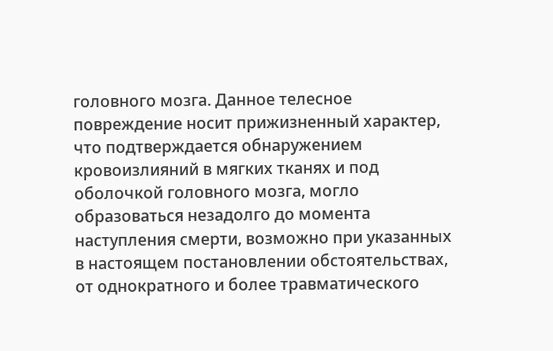головного мозга. Данное телесное повреждение носит прижизненный характер, что подтверждается обнаружением кровоизлияний в мягких тканях и под оболочкой головного мозга, могло образоваться незадолго до момента наступления смерти, возможно при указанных в настоящем постановлении обстоятельствах, от однократного и более травматического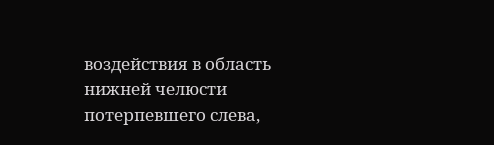воздействия в область нижней челюсти потерпевшего слева,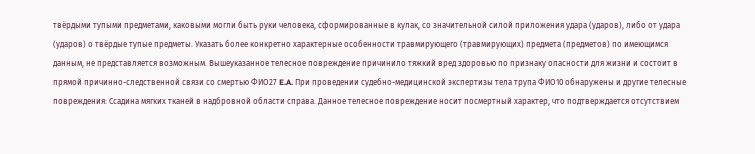твёрдыми тупыми предметами, каковыми могли быть руки человека, сформированные в кулак, со значительной силой приложения удара (ударов), либо от удара (ударов) о твёрдые тупые предметы. Указать более конкретно характерные особенности травмирующего (травмирующих) предмета (предметов) по имеющимся данным, не представляется возможным. Вышеуказанное телесное повреждение причинило тяжкий вред здоровью по признаку опасности для жизни и состоит в прямой причинно-следственной связи со смертью ФИО27 E.A. При проведении судебно-медицинской экспертизы тела трупа ФИО10 обнаружены и другие телесные повреждения: Ссадина мягких тканей в надбровной области справа. Данное телесное повреждение носит посмертный характер, что подтверждается отсутствием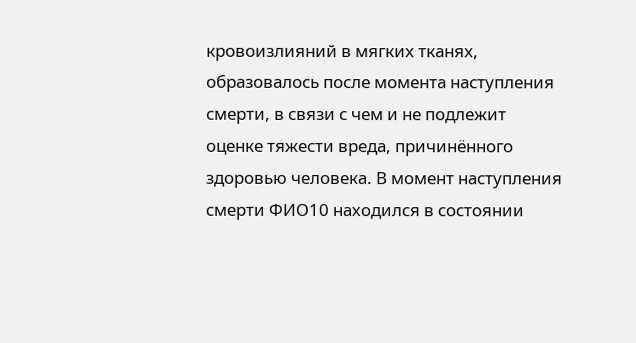кровоизлияний в мягких тканях, образовалось после момента наступления смерти, в связи с чем и не подлежит оценке тяжести вреда, причинённого здоровью человека. В момент наступления смерти ФИО10 находился в состоянии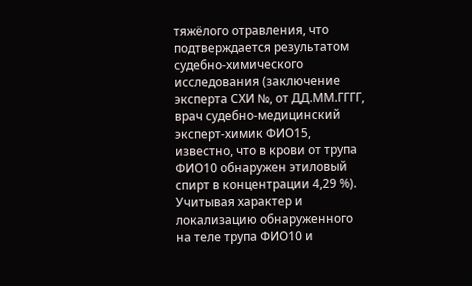тяжёлого отравления, что подтверждается результатом судебно-химического исследования (заключение эксперта СХИ №, от ДД.ММ.ГГГГ, врач судебно-медицинский эксперт-химик ФИО15, известно, что в крови от трупа ФИО10 обнаружен этиловый спирт в концентрации 4,29 %). Учитывая характер и локализацию обнаруженного на теле трупа ФИО10 и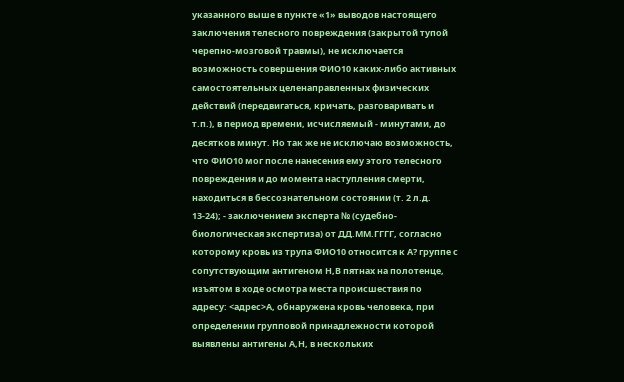указанного выше в пункте «1» выводов настоящего заключения телесного повреждения (закрытой тупой черепно-мозговой травмы), не исключается возможность совершения ФИО10 каких-либо активных самостоятельных целенаправленных физических действий (передвигаться, кричать, разговаривать и т.п.), в период времени, исчисляемый - минутами, до десятков минут. Но так же не исключаю возможность, что ФИО10 мог после нанесения ему этого телесного повреждения и до момента наступления смерти, находиться в бессознательном состоянии (т. 2 л.д. 13-24); - заключением эксперта № (судебно-биологическая экспертиза) от ДД.ММ.ГГГГ, согласно которому кровь из трупа ФИО10 относится к А? группе с сопутствующим антигеном Н,В пятнах на полотенце, изъятом в ходе осмотра места происшествия по адресу: <адрес>А, обнаружена кровь человека, при определении групповой принадлежности которой выявлены антигены А,Н, в нескольких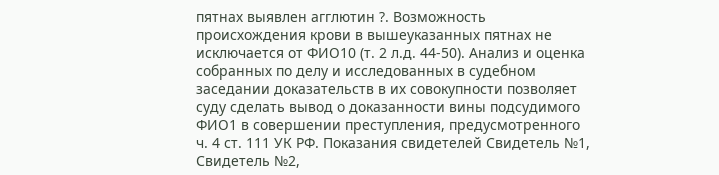пятнах выявлен агглютин ?. Возможность происхождения крови в вышеуказанных пятнах не исключается от ФИО10 (т. 2 л.д. 44-50). Анализ и оценка собранных по делу и исследованных в судебном заседании доказательств в их совокупности позволяет суду сделать вывод о доказанности вины подсудимого ФИО1 в совершении преступления, предусмотренного ч. 4 ст. 111 УК РФ. Показания свидетелей Свидетель №1, Свидетель №2,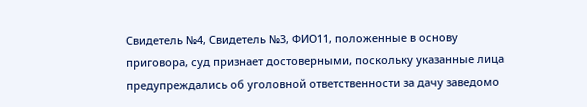Свидетель №4, Свидетель №3, ФИО11, положенные в основу приговора, суд признает достоверными, поскольку указанные лица предупреждались об уголовной ответственности за дачу заведомо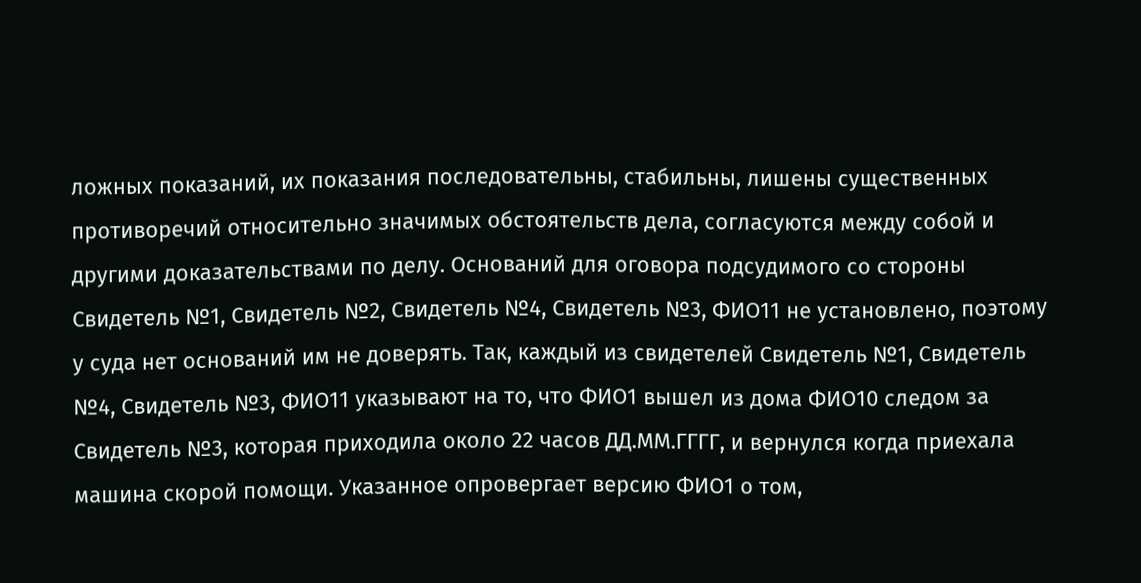ложных показаний, их показания последовательны, стабильны, лишены существенных противоречий относительно значимых обстоятельств дела, согласуются между собой и другими доказательствами по делу. Оснований для оговора подсудимого со стороны Свидетель №1, Свидетель №2, Свидетель №4, Свидетель №3, ФИО11 не установлено, поэтому у суда нет оснований им не доверять. Так, каждый из свидетелей Свидетель №1, Свидетель №4, Свидетель №3, ФИО11 указывают на то, что ФИО1 вышел из дома ФИО10 следом за Свидетель №3, которая приходила около 22 часов ДД.ММ.ГГГГ, и вернулся когда приехала машина скорой помощи. Указанное опровергает версию ФИО1 о том,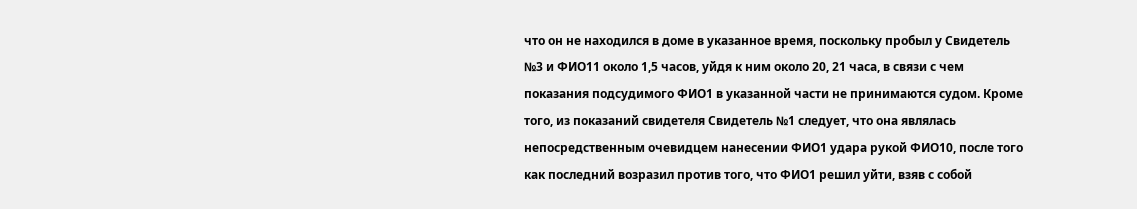что он не находился в доме в указанное время, поскольку пробыл у Свидетель №3 и ФИО11 около 1,5 часов, уйдя к ним около 20, 21 часа, в связи с чем показания подсудимого ФИО1 в указанной части не принимаются судом. Кроме того, из показаний свидетеля Свидетель №1 следует, что она являлась непосредственным очевидцем нанесении ФИО1 удара рукой ФИО10, после того как последний возразил против того, что ФИО1 решил уйти, взяв с собой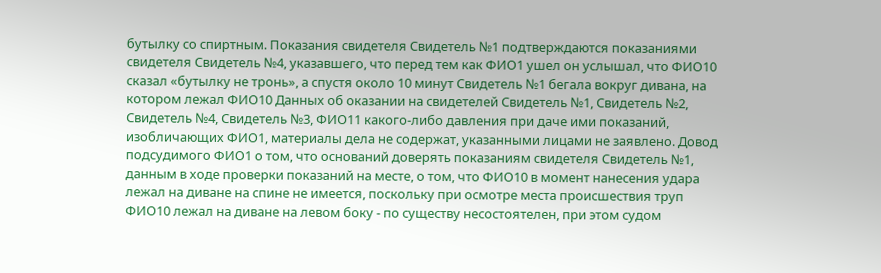бутылку со спиртным. Показания свидетеля Свидетель №1 подтверждаются показаниями свидетеля Свидетель №4, указавшего, что перед тем как ФИО1 ушел он услышал, что ФИО10 сказал «бутылку не тронь», а спустя около 10 минут Свидетель №1 бегала вокруг дивана, на котором лежал ФИО10 Данных об оказании на свидетелей Свидетель №1, Свидетель №2, Свидетель №4, Свидетель №3, ФИО11 какого-либо давления при даче ими показаний, изобличающих ФИО1, материалы дела не содержат, указанными лицами не заявлено. Довод подсудимого ФИО1 о том, что оснований доверять показаниям свидетеля Свидетель №1, данным в ходе проверки показаний на месте, о том, что ФИО10 в момент нанесения удара лежал на диване на спине не имеется, поскольку при осмотре места происшествия труп ФИО10 лежал на диване на левом боку - по существу несостоятелен, при этом судом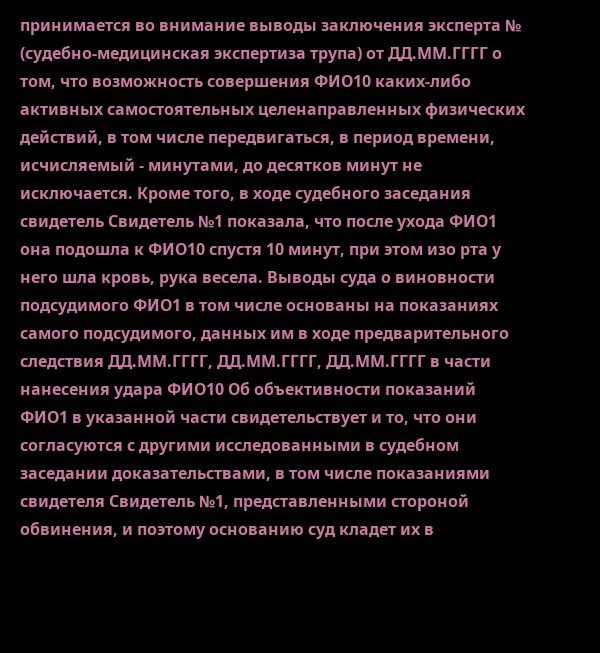принимается во внимание выводы заключения эксперта № (судебно-медицинская экспертиза трупа) от ДД.ММ.ГГГГ о том, что возможность совершения ФИО10 каких-либо активных самостоятельных целенаправленных физических действий, в том числе передвигаться, в период времени, исчисляемый - минутами, до десятков минут не исключается. Кроме того, в ходе судебного заседания свидетель Свидетель №1 показала, что после ухода ФИО1 она подошла к ФИО10 спустя 10 минут, при этом изо рта у него шла кровь, рука весела. Выводы суда о виновности подсудимого ФИО1 в том числе основаны на показаниях самого подсудимого, данных им в ходе предварительного следствия ДД.ММ.ГГГГ, ДД.ММ.ГГГГ, ДД.ММ.ГГГГ в части нанесения удара ФИО10 Об объективности показаний ФИО1 в указанной части свидетельствует и то, что они согласуются с другими исследованными в судебном заседании доказательствами, в том числе показаниями свидетеля Свидетель №1, представленными стороной обвинения, и поэтому основанию суд кладет их в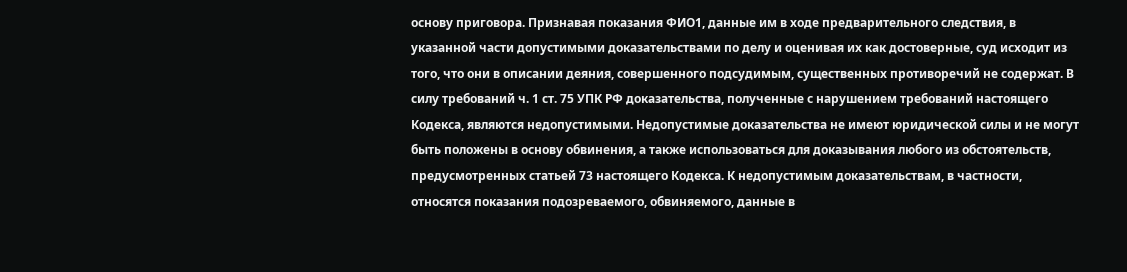основу приговора. Признавая показания ФИО1, данные им в ходе предварительного следствия, в указанной части допустимыми доказательствами по делу и оценивая их как достоверные, суд исходит из того, что они в описании деяния, совершенного подсудимым, существенных противоречий не содержат. В силу требований ч. 1 ст. 75 УПК РФ доказательства, полученные с нарушением требований настоящего Кодекса, являются недопустимыми. Недопустимые доказательства не имеют юридической силы и не могут быть положены в основу обвинения, а также использоваться для доказывания любого из обстоятельств, предусмотренных статьей 73 настоящего Кодекса. К недопустимым доказательствам, в частности, относятся показания подозреваемого, обвиняемого, данные в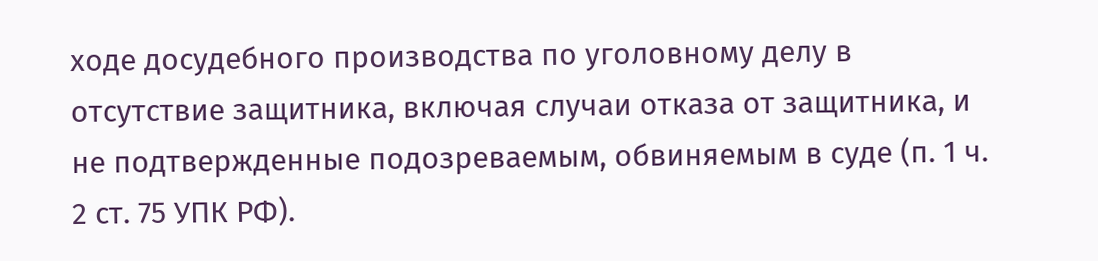ходе досудебного производства по уголовному делу в отсутствие защитника, включая случаи отказа от защитника, и не подтвержденные подозреваемым, обвиняемым в суде (п. 1 ч. 2 ст. 75 УПК РФ).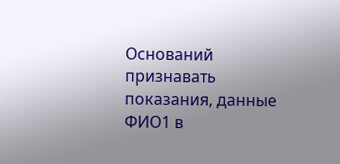Оснований признавать показания, данные ФИО1 в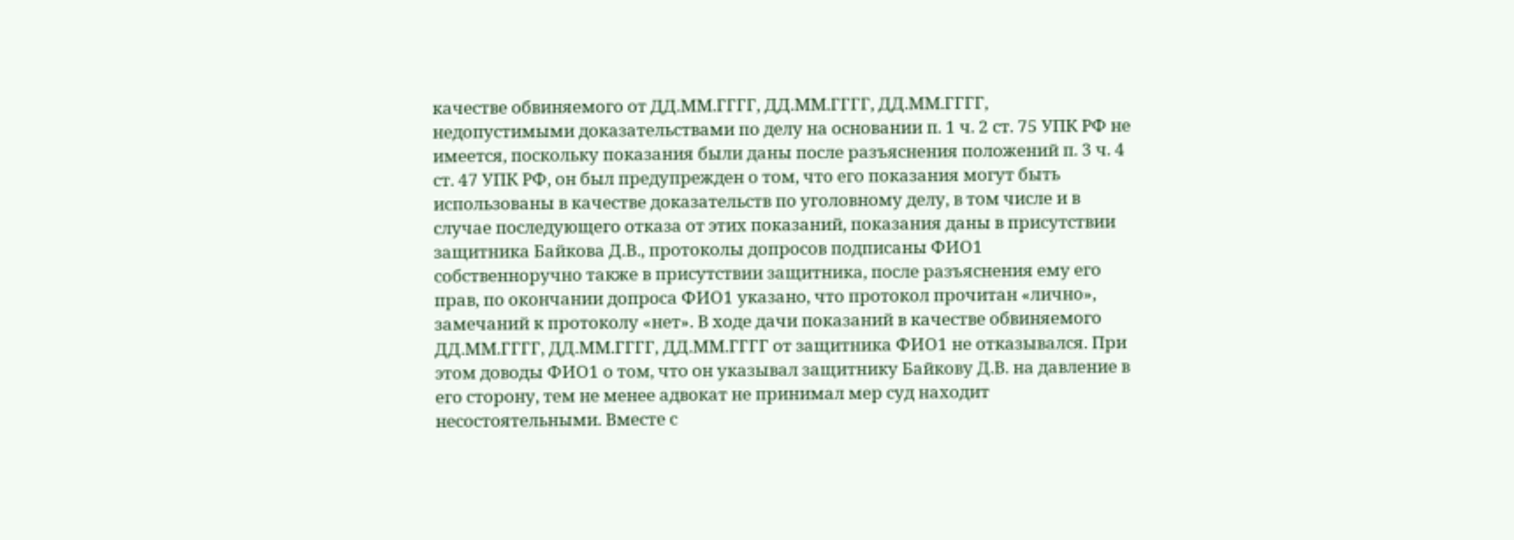качестве обвиняемого от ДД.ММ.ГГГГ, ДД.ММ.ГГГГ, ДД.ММ.ГГГГ, недопустимыми доказательствами по делу на основании п. 1 ч. 2 ст. 75 УПК РФ не имеется, поскольку показания были даны после разъяснения положений п. 3 ч. 4 ст. 47 УПК РФ, он был предупрежден о том, что его показания могут быть использованы в качестве доказательств по уголовному делу, в том числе и в случае последующего отказа от этих показаний, показания даны в присутствии защитника Байкова Д.В., протоколы допросов подписаны ФИО1 собственноручно также в присутствии защитника, после разъяснения ему его прав, по окончании допроса ФИО1 указано, что протокол прочитан «лично», замечаний к протоколу «нет». В ходе дачи показаний в качестве обвиняемого ДД.ММ.ГГГГ, ДД.ММ.ГГГГ, ДД.ММ.ГГГГ от защитника ФИО1 не отказывался. При этом доводы ФИО1 о том, что он указывал защитнику Байкову Д.В. на давление в его сторону, тем не менее адвокат не принимал мер суд находит несостоятельными. Вместе с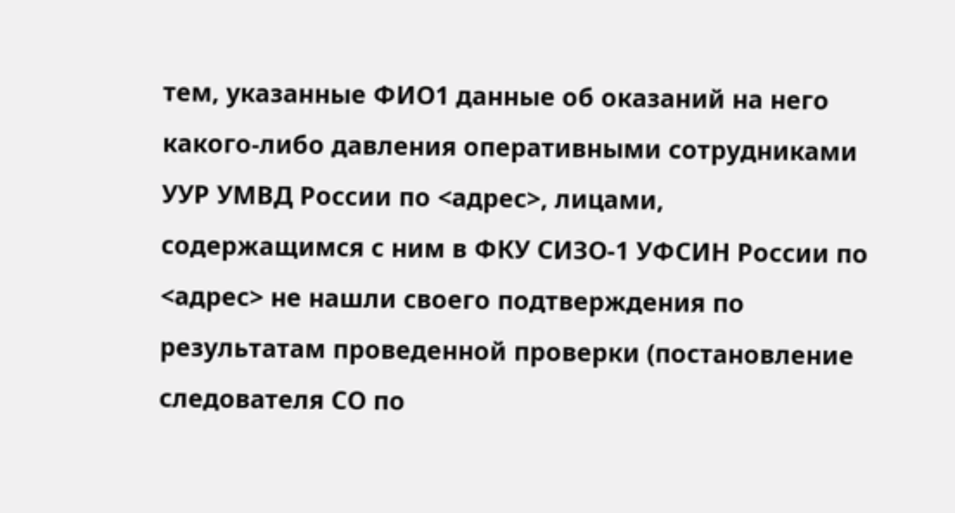тем, указанные ФИО1 данные об оказаний на него какого-либо давления оперативными сотрудниками УУР УМВД России по <адрес>, лицами, содержащимся с ним в ФКУ СИЗО-1 УФСИН России по <адрес> не нашли своего подтверждения по результатам проведенной проверки (постановление следователя СО по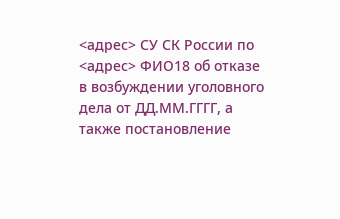<адрес> СУ СК России по <адрес> ФИО18 об отказе в возбуждении уголовного дела от ДД.ММ.ГГГГ, а также постановление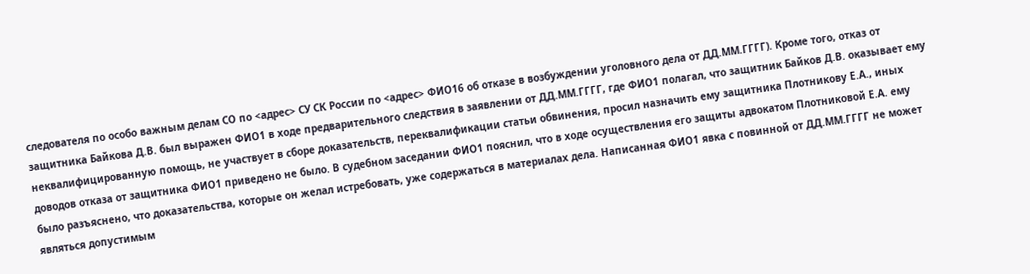следователя по особо важным делам СО по <адрес> СУ СК России по <адрес> ФИО16 об отказе в возбуждении уголовного дела от ДД.ММ.ГГГГ). Кроме того, отказ от защитника Байкова Д.В. был выражен ФИО1 в ходе предварительного следствия в заявлении от ДД.ММ.ГГГГ, где ФИО1 полагал, что защитник Байков Д.В. оказывает ему неквалифицированную помощь, не участвует в сборе доказательств, переквалификации статьи обвинения, просил назначить ему защитника Плотникову Е.А., иных доводов отказа от защитника ФИО1 приведено не было. В судебном заседании ФИО1 пояснил, что в ходе осуществления его защиты адвокатом Плотниковой Е.А. ему было разъяснено, что доказательства, которые он желал истребовать, уже содержаться в материалах дела. Написанная ФИО1 явка с повинной от ДД.ММ.ГГГГ не может являться допустимым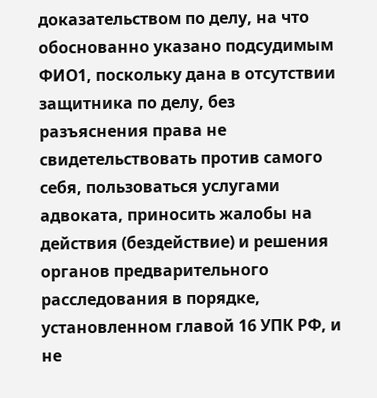доказательством по делу, на что обоснованно указано подсудимым ФИО1, поскольку дана в отсутствии защитника по делу, без разъяснения права не свидетельствовать против самого себя, пользоваться услугами адвоката, приносить жалобы на действия (бездействие) и решения органов предварительного расследования в порядке, установленном главой 16 УПК РФ, и не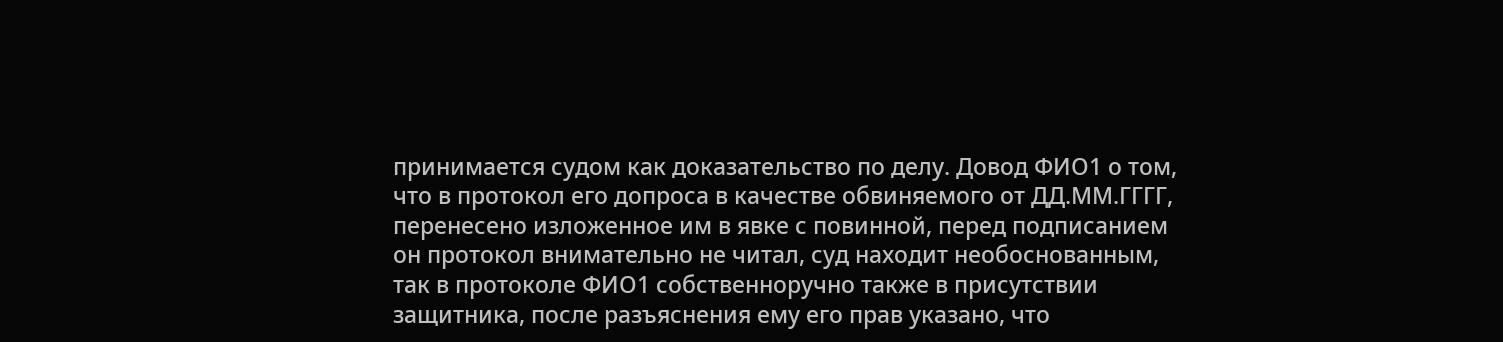принимается судом как доказательство по делу. Довод ФИО1 о том, что в протокол его допроса в качестве обвиняемого от ДД.ММ.ГГГГ, перенесено изложенное им в явке с повинной, перед подписанием он протокол внимательно не читал, суд находит необоснованным, так в протоколе ФИО1 собственноручно также в присутствии защитника, после разъяснения ему его прав указано, что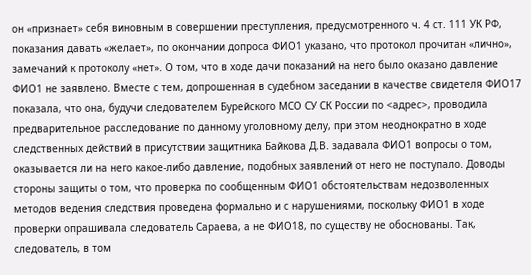он «признает» себя виновным в совершении преступления, предусмотренного ч. 4 ст. 111 УК РФ, показания давать «желает», по окончании допроса ФИО1 указано, что протокол прочитан «лично», замечаний к протоколу «нет». О том, что в ходе дачи показаний на него было оказано давление ФИО1 не заявлено. Вместе с тем, допрошенная в судебном заседании в качестве свидетеля ФИО17 показала, что она, будучи следователем Бурейского МСО СУ СК России по <адрес>, проводила предварительное расследование по данному уголовному делу, при этом неоднократно в ходе следственных действий в присутствии защитника Байкова Д.В. задавала ФИО1 вопросы о том, оказывается ли на него какое-либо давление, подобных заявлений от него не поступало. Доводы стороны защиты о том, что проверка по сообщенным ФИО1 обстоятельствам недозволенных методов ведения следствия проведена формально и с нарушениями, поскольку ФИО1 в ходе проверки опрашивала следователь Сараева, а не ФИО18, по существу не обоснованы. Так, следователь, в том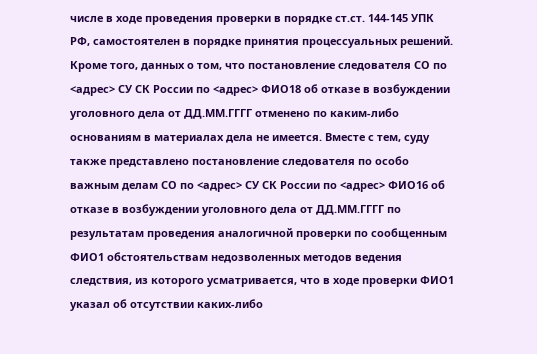числе в ходе проведения проверки в порядке ст.ст. 144-145 УПК РФ, самостоятелен в порядке принятия процессуальных решений. Кроме того, данных о том, что постановление следователя СО по <адрес> СУ СК России по <адрес> ФИО18 об отказе в возбуждении уголовного дела от ДД.ММ.ГГГГ отменено по каким-либо основаниям в материалах дела не имеется. Вместе с тем, суду также представлено постановление следователя по особо важным делам СО по <адрес> СУ СК России по <адрес> ФИО16 об отказе в возбуждении уголовного дела от ДД.ММ.ГГГГ по результатам проведения аналогичной проверки по сообщенным ФИО1 обстоятельствам недозволенных методов ведения следствия, из которого усматривается, что в ходе проверки ФИО1 указал об отсутствии каких-либо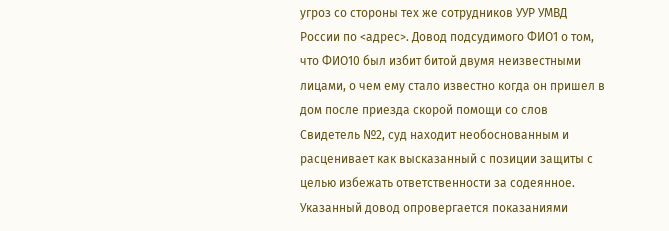угроз со стороны тех же сотрудников УУР УМВД России по <адрес>. Довод подсудимого ФИО1 о том, что ФИО10 был избит битой двумя неизвестными лицами, о чем ему стало известно когда он пришел в дом после приезда скорой помощи со слов Свидетель №2, суд находит необоснованным и расценивает как высказанный с позиции защиты с целью избежать ответственности за содеянное. Указанный довод опровергается показаниями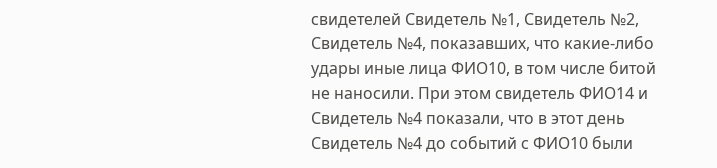свидетелей Свидетель №1, Свидетель №2, Свидетель №4, показавших, что какие-либо удары иные лица ФИО10, в том числе битой не наносили. При этом свидетель ФИО14 и Свидетель №4 показали, что в этот день Свидетель №4 до событий с ФИО10 были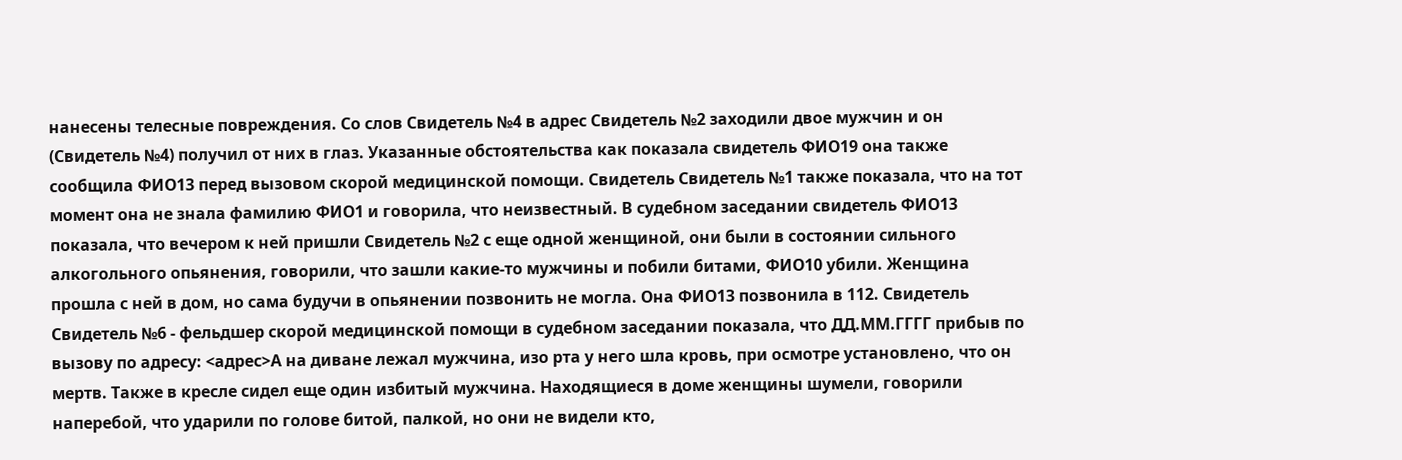нанесены телесные повреждения. Со слов Свидетель №4 в адрес Свидетель №2 заходили двое мужчин и он (Свидетель №4) получил от них в глаз. Указанные обстоятельства как показала свидетель ФИО19 она также сообщила ФИО13 перед вызовом скорой медицинской помощи. Свидетель Свидетель №1 также показала, что на тот момент она не знала фамилию ФИО1 и говорила, что неизвестный. В судебном заседании свидетель ФИО13 показала, что вечером к ней пришли Свидетель №2 с еще одной женщиной, они были в состоянии сильного алкогольного опьянения, говорили, что зашли какие-то мужчины и побили битами, ФИО10 убили. Женщина прошла с ней в дом, но сама будучи в опьянении позвонить не могла. Она ФИО13 позвонила в 112. Свидетель Свидетель №6 - фельдшер скорой медицинской помощи в судебном заседании показала, что ДД.ММ.ГГГГ прибыв по вызову по адресу: <адрес>А на диване лежал мужчина, изо рта у него шла кровь, при осмотре установлено, что он мертв. Также в кресле сидел еще один избитый мужчина. Находящиеся в доме женщины шумели, говорили наперебой, что ударили по голове битой, палкой, но они не видели кто,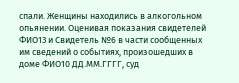спали. Женщины находились в алкогольном опьянении. Оценивая показания свидетелей ФИО13 и Свидетель №6 в части сообщенных им сведений о событиях, произошедших в доме ФИО10 ДД.ММ.ГГГГ, суд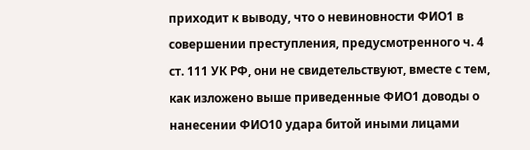приходит к выводу, что о невиновности ФИО1 в совершении преступления, предусмотренного ч. 4 ст. 111 УК РФ, они не свидетельствуют, вместе с тем, как изложено выше приведенные ФИО1 доводы о нанесении ФИО10 удара битой иными лицами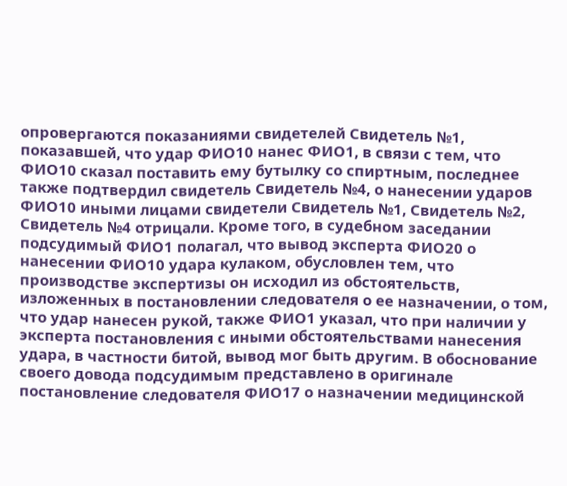опровергаются показаниями свидетелей Свидетель №1, показавшей, что удар ФИО10 нанес ФИО1, в связи с тем, что ФИО10 сказал поставить ему бутылку со спиртным, последнее также подтвердил свидетель Свидетель №4, о нанесении ударов ФИО10 иными лицами свидетели Свидетель №1, Свидетель №2, Свидетель №4 отрицали. Кроме того, в судебном заседании подсудимый ФИО1 полагал, что вывод эксперта ФИО20 о нанесении ФИО10 удара кулаком, обусловлен тем, что производстве экспертизы он исходил из обстоятельств, изложенных в постановлении следователя о ее назначении, о том, что удар нанесен рукой, также ФИО1 указал, что при наличии у эксперта постановления с иными обстоятельствами нанесения удара, в частности битой, вывод мог быть другим. В обоснование своего довода подсудимым представлено в оригинале постановление следователя ФИО17 о назначении медицинской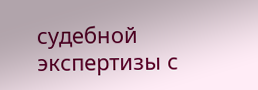судебной экспертизы с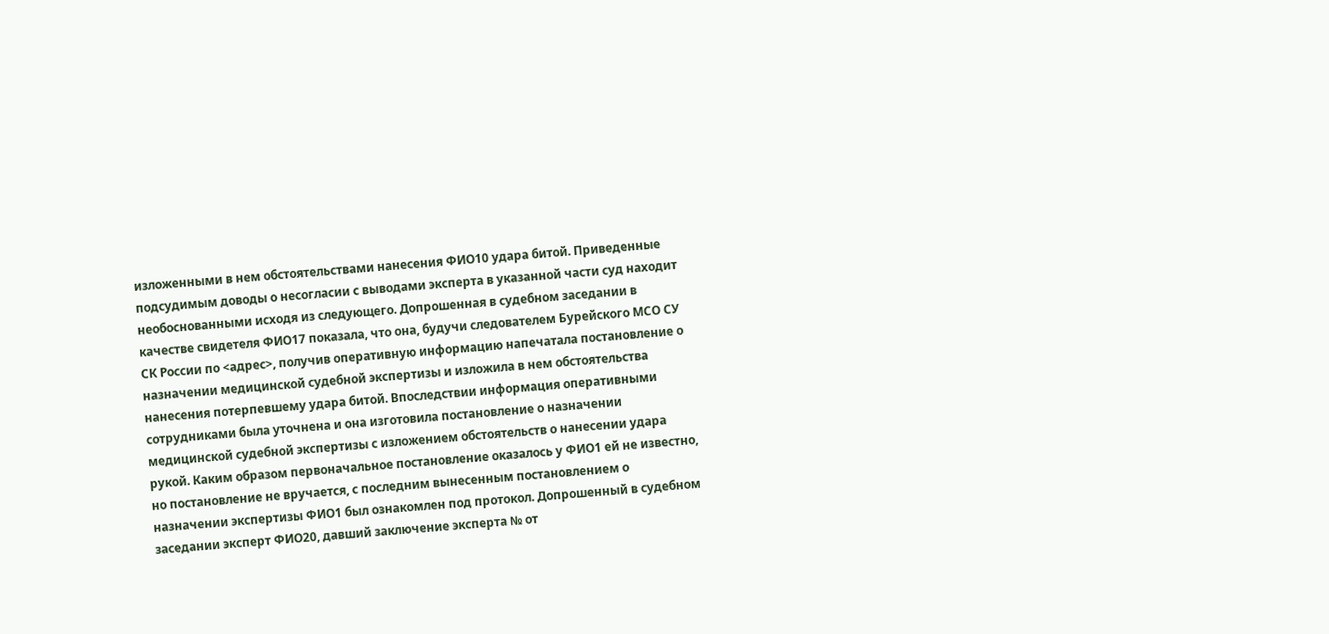изложенными в нем обстоятельствами нанесения ФИО10 удара битой. Приведенные подсудимым доводы о несогласии с выводами эксперта в указанной части суд находит необоснованными исходя из следующего. Допрошенная в судебном заседании в качестве свидетеля ФИО17 показала, что она, будучи следователем Бурейского МСО СУ СК России по <адрес>, получив оперативную информацию напечатала постановление о назначении медицинской судебной экспертизы и изложила в нем обстоятельства нанесения потерпевшему удара битой. Впоследствии информация оперативными сотрудниками была уточнена и она изготовила постановление о назначении медицинской судебной экспертизы с изложением обстоятельств о нанесении удара рукой. Каким образом первоначальное постановление оказалось у ФИО1 ей не известно, но постановление не вручается, с последним вынесенным постановлением о назначении экспертизы ФИО1 был ознакомлен под протокол. Допрошенный в судебном заседании эксперт ФИО20, давший заключение эксперта № от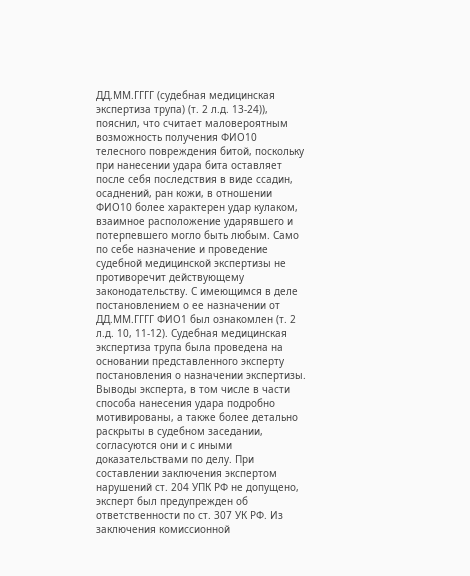ДД.ММ.ГГГГ (судебная медицинская экспертиза трупа) (т. 2 л.д. 13-24)), пояснил, что считает маловероятным возможность получения ФИО10 телесного повреждения битой, поскольку при нанесении удара бита оставляет после себя последствия в виде ссадин, осаднений, ран кожи, в отношении ФИО10 более характерен удар кулаком, взаимное расположение ударявшего и потерпевшего могло быть любым. Само по себе назначение и проведение судебной медицинской экспертизы не противоречит действующему законодательству. С имеющимся в деле постановлением о ее назначении от ДД.ММ.ГГГГ ФИО1 был ознакомлен (т. 2 л.д. 10, 11-12). Судебная медицинская экспертиза трупа была проведена на основании представленного эксперту постановления о назначении экспертизы. Выводы эксперта, в том числе в части способа нанесения удара подробно мотивированы, а также более детально раскрыты в судебном заседании, согласуются они и с иными доказательствами по делу. При составлении заключения экспертом нарушений ст. 204 УПК РФ не допущено, эксперт был предупрежден об ответственности по ст. 307 УК РФ. Из заключения комиссионной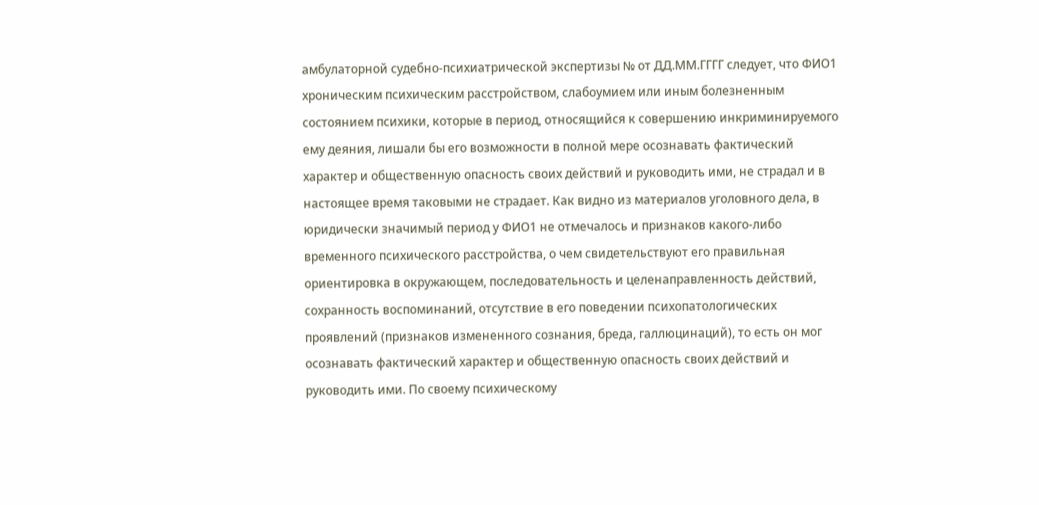амбулаторной судебно-психиатрической экспертизы № от ДД.ММ.ГГГГ следует, что ФИО1 хроническим психическим расстройством, слабоумием или иным болезненным состоянием психики, которые в период, относящийся к совершению инкриминируемого ему деяния, лишали бы его возможности в полной мере осознавать фактический характер и общественную опасность своих действий и руководить ими, не страдал и в настоящее время таковыми не страдает. Как видно из материалов уголовного дела, в юридически значимый период у ФИО1 не отмечалось и признаков какого-либо временного психического расстройства, о чем свидетельствуют его правильная ориентировка в окружающем, последовательность и целенаправленность действий, сохранность воспоминаний, отсутствие в его поведении психопатологических проявлений (признаков измененного сознания, бреда, галлюцинаций), то есть он мог осознавать фактический характер и общественную опасность своих действий и руководить ими. По своему психическому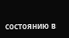состоянию в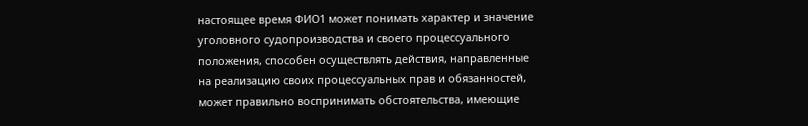настоящее время ФИО1 может понимать характер и значение уголовного судопроизводства и своего процессуального положения, способен осуществлять действия, направленные на реализацию своих процессуальных прав и обязанностей, может правильно воспринимать обстоятельства, имеющие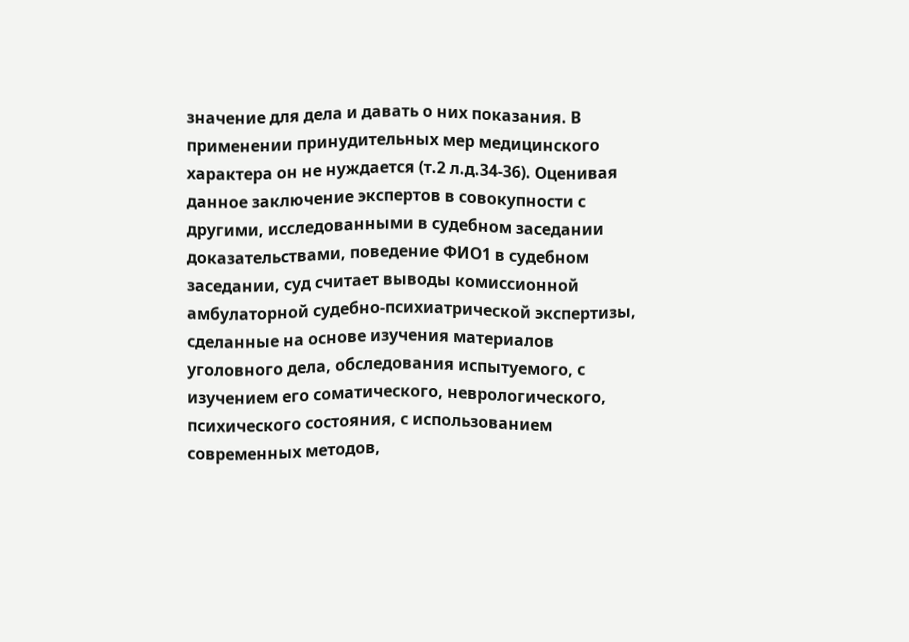значение для дела и давать о них показания. В применении принудительных мер медицинского характера он не нуждается (т.2 л.д.34-36). Оценивая данное заключение экспертов в совокупности с другими, исследованными в судебном заседании доказательствами, поведение ФИО1 в судебном заседании, суд считает выводы комиссионной амбулаторной судебно-психиатрической экспертизы, сделанные на основе изучения материалов уголовного дела, обследования испытуемого, с изучением его соматического, неврологического, психического состояния, с использованием современных методов,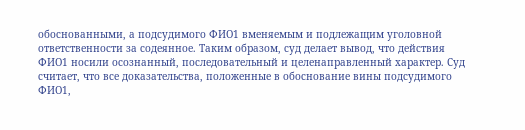обоснованными, а подсудимого ФИО1 вменяемым и подлежащим уголовной ответственности за содеянное. Таким образом, суд делает вывод, что действия ФИО1 носили осознанный, последовательный и целенаправленный характер. Суд считает, что все доказательства, положенные в обоснование вины подсудимого ФИО1,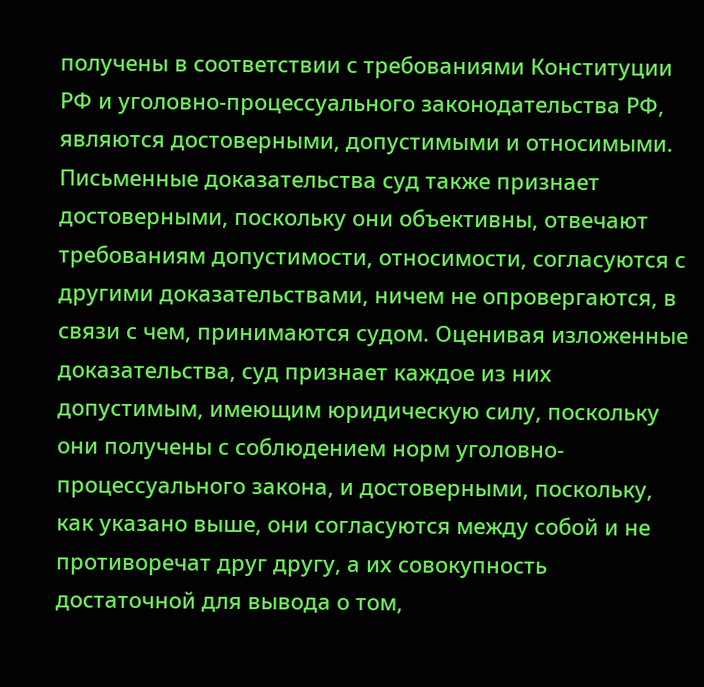получены в соответствии с требованиями Конституции РФ и уголовно-процессуального законодательства РФ, являются достоверными, допустимыми и относимыми. Письменные доказательства суд также признает достоверными, поскольку они объективны, отвечают требованиям допустимости, относимости, согласуются с другими доказательствами, ничем не опровергаются, в связи с чем, принимаются судом. Оценивая изложенные доказательства, суд признает каждое из них допустимым, имеющим юридическую силу, поскольку они получены с соблюдением норм уголовно-процессуального закона, и достоверными, поскольку, как указано выше, они согласуются между собой и не противоречат друг другу, а их совокупность достаточной для вывода о том,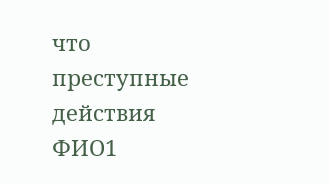что преступные действия ФИО1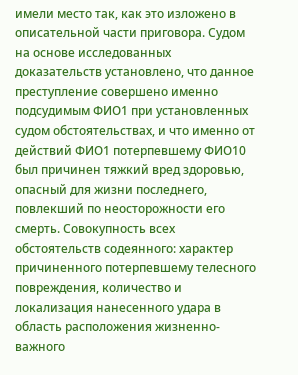имели место так, как это изложено в описательной части приговора. Судом на основе исследованных доказательств установлено, что данное преступление совершено именно подсудимым ФИО1 при установленных судом обстоятельствах, и что именно от действий ФИО1 потерпевшему ФИО10 был причинен тяжкий вред здоровью, опасный для жизни последнего, повлекший по неосторожности его смерть. Совокупность всех обстоятельств содеянного: характер причиненного потерпевшему телесного повреждения, количество и локализация нанесенного удара в область расположения жизненно-важного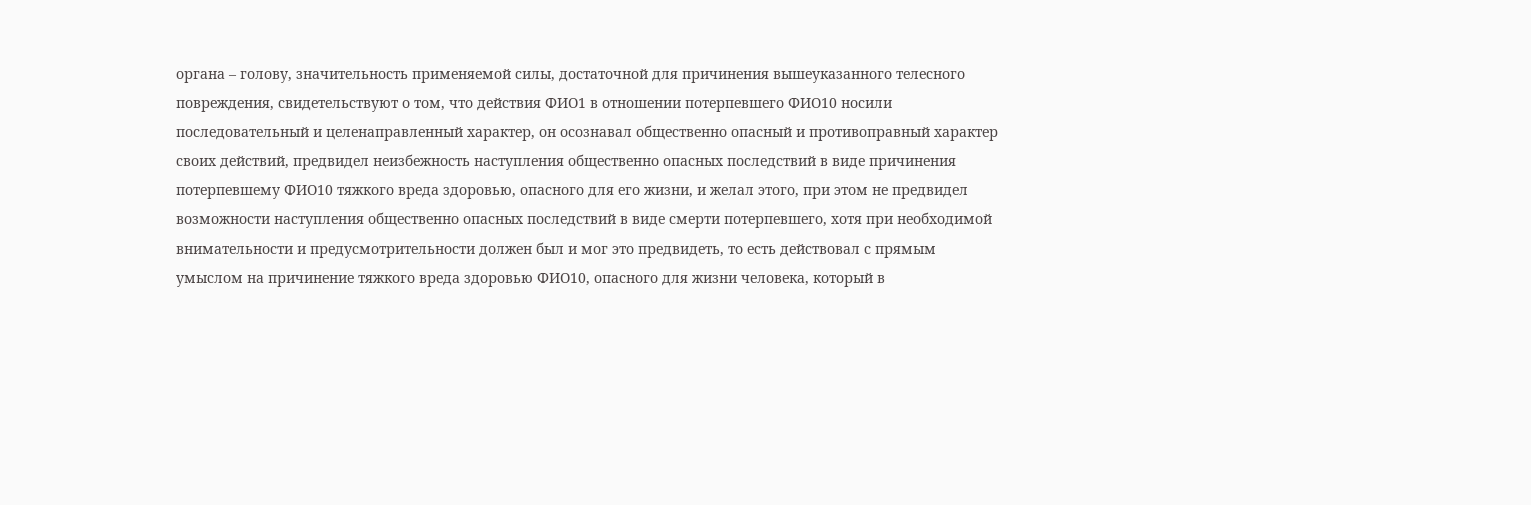органа – голову, значительность применяемой силы, достаточной для причинения вышеуказанного телесного повреждения, свидетельствуют о том, что действия ФИО1 в отношении потерпевшего ФИО10 носили последовательный и целенаправленный характер, он осознавал общественно опасный и противоправный характер своих действий, предвидел неизбежность наступления общественно опасных последствий в виде причинения потерпевшему ФИО10 тяжкого вреда здоровью, опасного для его жизни, и желал этого, при этом не предвидел возможности наступления общественно опасных последствий в виде смерти потерпевшего, хотя при необходимой внимательности и предусмотрительности должен был и мог это предвидеть, то есть действовал с прямым умыслом на причинение тяжкого вреда здоровью ФИО10, опасного для жизни человека, который в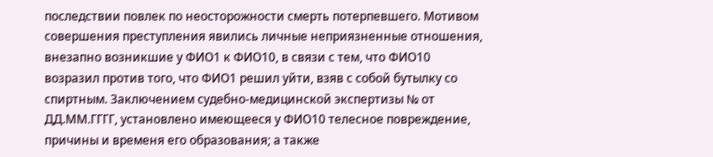последствии повлек по неосторожности смерть потерпевшего. Мотивом совершения преступления явились личные неприязненные отношения, внезапно возникшие у ФИО1 к ФИО10, в связи с тем, что ФИО10 возразил против того, что ФИО1 решил уйти, взяв с собой бутылку со спиртным. Заключением судебно-медицинской экспертизы № от ДД.ММ.ГГГГ, установлено имеющееся у ФИО10 телесное повреждение, причины и временя его образования; а также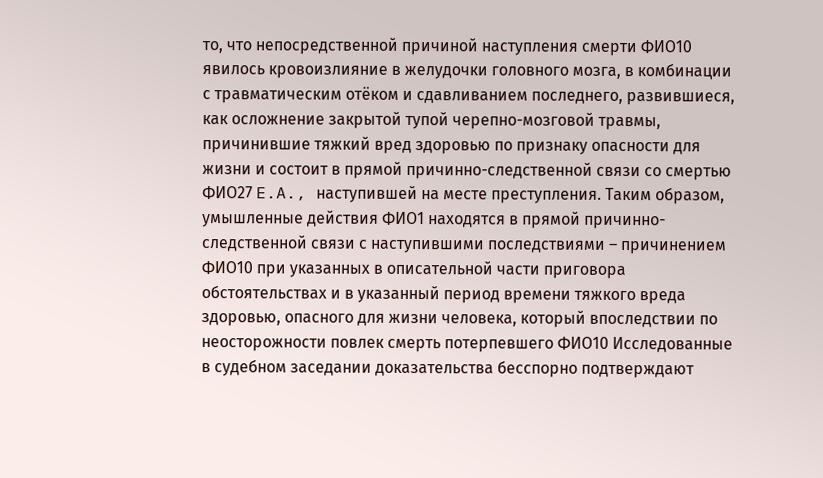то, что непосредственной причиной наступления смерти ФИО10 явилось кровоизлияние в желудочки головного мозга, в комбинации с травматическим отёком и сдавливанием последнего, развившиеся, как осложнение закрытой тупой черепно-мозговой травмы, причинившие тяжкий вред здоровью по признаку опасности для жизни и состоит в прямой причинно-следственной связи со смертью ФИО27 E.A., наступившей на месте преступления. Таким образом, умышленные действия ФИО1 находятся в прямой причинно-следственной связи с наступившими последствиями – причинением ФИО10 при указанных в описательной части приговора обстоятельствах и в указанный период времени тяжкого вреда здоровью, опасного для жизни человека, который впоследствии по неосторожности повлек смерть потерпевшего ФИО10 Исследованные в судебном заседании доказательства бесспорно подтверждают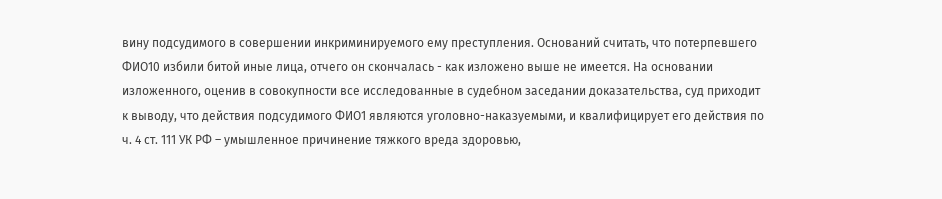вину подсудимого в совершении инкриминируемого ему преступления. Оснований считать, что потерпевшего ФИО10 избили битой иные лица, отчего он скончалась - как изложено выше не имеется. На основании изложенного, оценив в совокупности все исследованные в судебном заседании доказательства, суд приходит к выводу, что действия подсудимого ФИО1 являются уголовно-наказуемыми, и квалифицирует его действия по ч. 4 ст. 111 УК РФ – умышленное причинение тяжкого вреда здоровью,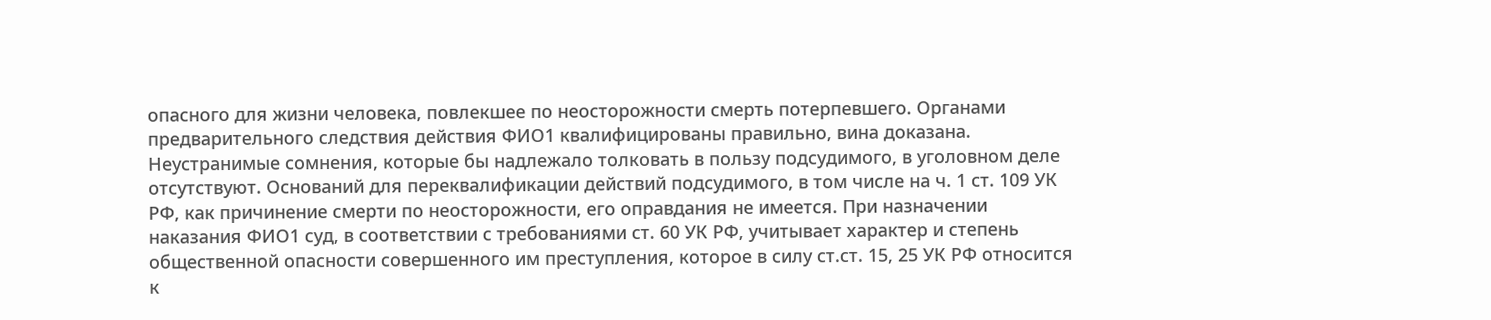опасного для жизни человека, повлекшее по неосторожности смерть потерпевшего. Органами предварительного следствия действия ФИО1 квалифицированы правильно, вина доказана. Неустранимые сомнения, которые бы надлежало толковать в пользу подсудимого, в уголовном деле отсутствуют. Оснований для переквалификации действий подсудимого, в том числе на ч. 1 ст. 109 УК РФ, как причинение смерти по неосторожности, его оправдания не имеется. При назначении наказания ФИО1 суд, в соответствии с требованиями ст. 60 УК РФ, учитывает характер и степень общественной опасности совершенного им преступления, которое в силу ст.ст. 15, 25 УК РФ относится к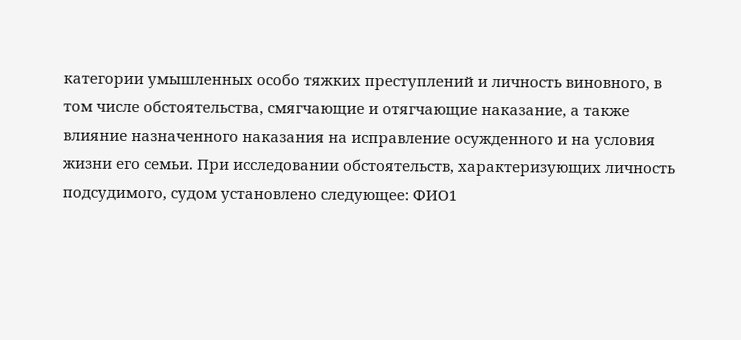категории умышленных особо тяжких преступлений и личность виновного, в том числе обстоятельства, смягчающие и отягчающие наказание, а также влияние назначенного наказания на исправление осужденного и на условия жизни его семьи. При исследовании обстоятельств, характеризующих личность подсудимого, судом установлено следующее: ФИО1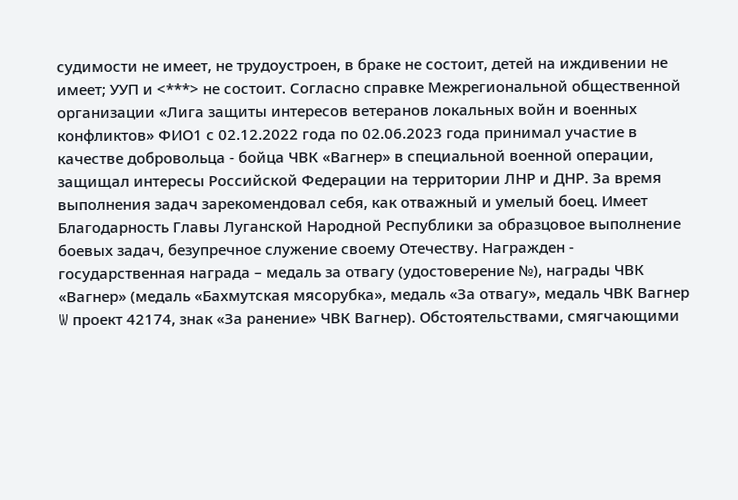судимости не имеет, не трудоустроен, в браке не состоит, детей на иждивении не имеет; УУП и <***> не состоит. Согласно справке Межрегиональной общественной организации «Лига защиты интересов ветеранов локальных войн и военных конфликтов» ФИО1 с 02.12.2022 года по 02.06.2023 года принимал участие в качестве добровольца - бойца ЧВК «Вагнер» в специальной военной операции, защищал интересы Российской Федерации на территории ЛНР и ДНР. За время выполнения задач зарекомендовал себя, как отважный и умелый боец. Имеет Благодарность Главы Луганской Народной Республики за образцовое выполнение боевых задач, безупречное служение своему Отечеству. Награжден - государственная награда – медаль за отвагу (удостоверение №), награды ЧВК «Вагнер» (медаль «Бахмутская мясорубка», медаль «За отвагу», медаль ЧВК Вагнер W проект 42174, знак «За ранение» ЧВК Вагнер). Обстоятельствами, смягчающими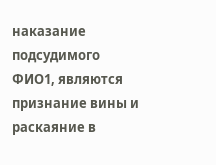наказание подсудимого ФИО1, являются признание вины и раскаяние в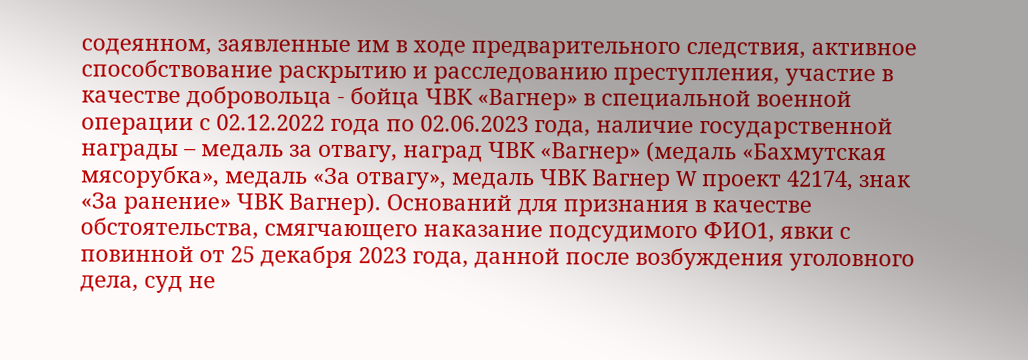содеянном, заявленные им в ходе предварительного следствия, активное способствование раскрытию и расследованию преступления, участие в качестве добровольца - бойца ЧВК «Вагнер» в специальной военной операции с 02.12.2022 года по 02.06.2023 года, наличие государственной награды – медаль за отвагу, наград ЧВК «Вагнер» (медаль «Бахмутская мясорубка», медаль «За отвагу», медаль ЧВК Вагнер W проект 42174, знак «За ранение» ЧВК Вагнер). Оснований для признания в качестве обстоятельства, смягчающего наказание подсудимого ФИО1, явки с повинной от 25 декабря 2023 года, данной после возбуждения уголовного дела, суд не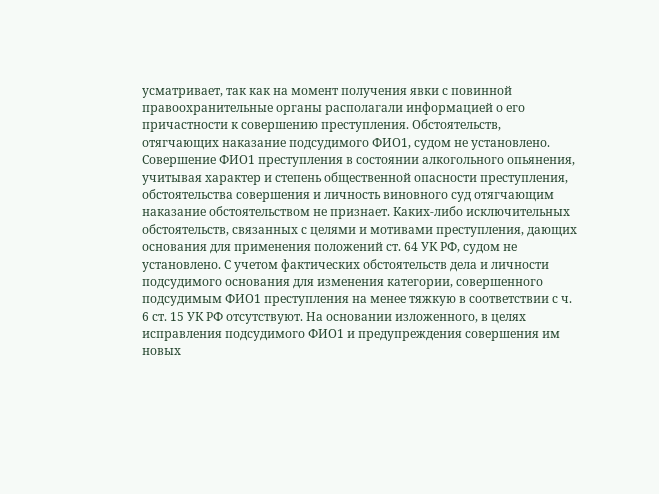усматривает, так как на момент получения явки с повинной правоохранительные органы располагали информацией о его причастности к совершению преступления. Обстоятельств, отягчающих наказание подсудимого ФИО1, судом не установлено. Совершение ФИО1 преступления в состоянии алкогольного опьянения, учитывая характер и степень общественной опасности преступления, обстоятельства совершения и личность виновного суд отягчающим наказание обстоятельством не признает. Каких-либо исключительных обстоятельств, связанных с целями и мотивами преступления, дающих основания для применения положений ст. 64 УК РФ, судом не установлено. С учетом фактических обстоятельств дела и личности подсудимого основания для изменения категории, совершенного подсудимым ФИО1 преступления на менее тяжкую в соответствии с ч. 6 ст. 15 УК РФ отсутствуют. На основании изложенного, в целях исправления подсудимого ФИО1 и предупреждения совершения им новых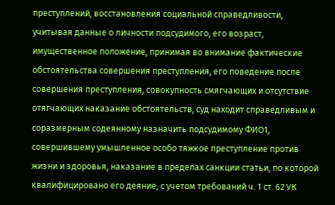преступлений, восстановления социальной справедливости, учитывая данные о личности подсудимого, его возраст, имущественное положение, принимая во внимание фактические обстоятельства совершения преступления, его поведение после совершения преступления, совокупность смягчающих и отсутствие отягчающих наказание обстоятельств, суд находит справедливым и соразмерным содеянному назначить подсудимому ФИО1, совершившему умышленное особо тяжкое преступление против жизни и здоровья, наказание в пределах санкции статьи, по которой квалифицировано его деяние, с учетом требований ч. 1 ст. 62 УК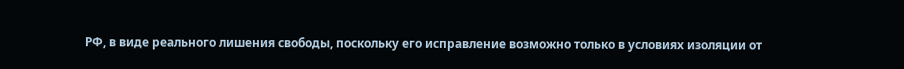РФ, в виде реального лишения свободы, поскольку его исправление возможно только в условиях изоляции от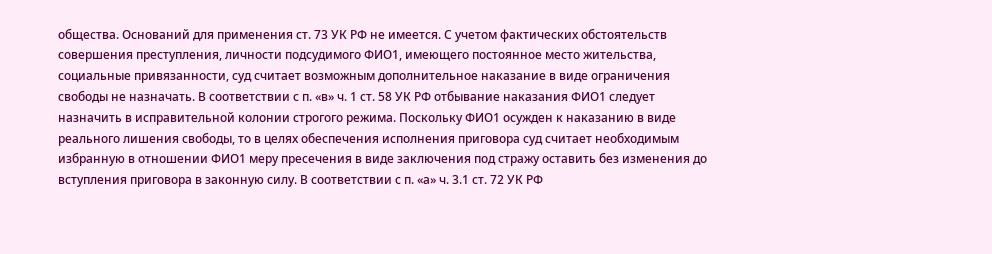общества. Оснований для применения ст. 73 УК РФ не имеется. С учетом фактических обстоятельств совершения преступления, личности подсудимого ФИО1, имеющего постоянное место жительства, социальные привязанности, суд считает возможным дополнительное наказание в виде ограничения свободы не назначать. В соответствии с п. «в» ч. 1 ст. 58 УК РФ отбывание наказания ФИО1 следует назначить в исправительной колонии строгого режима. Поскольку ФИО1 осужден к наказанию в виде реального лишения свободы, то в целях обеспечения исполнения приговора суд считает необходимым избранную в отношении ФИО1 меру пресечения в виде заключения под стражу оставить без изменения до вступления приговора в законную силу. В соответствии с п. «а» ч. 3.1 ст. 72 УК РФ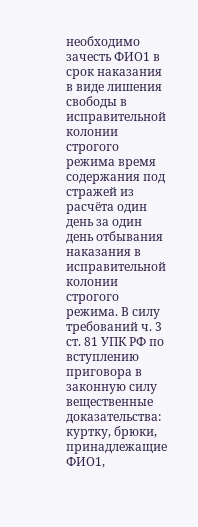необходимо зачесть ФИО1 в срок наказания в виде лишения свободы в исправительной колонии строгого режима время содержания под стражей из расчёта один день за один день отбывания наказания в исправительной колонии строгого режима. В силу требований ч. 3 ст. 81 УПК РФ по вступлению приговора в законную силу вещественные доказательства: куртку, брюки, принадлежащие ФИО1,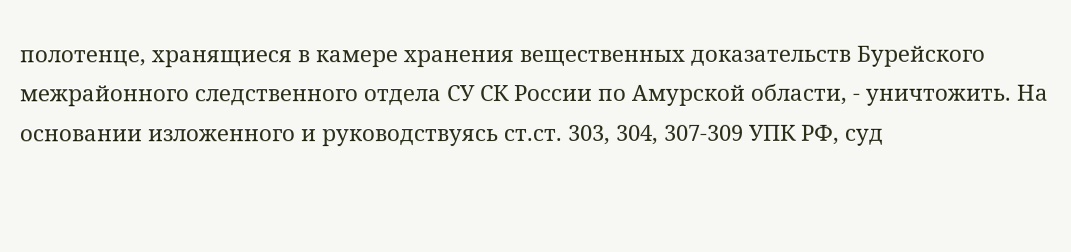полотенце, хранящиеся в камере хранения вещественных доказательств Бурейского межрайонного следственного отдела СУ СК России по Амурской области, - уничтожить. На основании изложенного и руководствуясь ст.ст. 303, 304, 307-309 УПК РФ, суд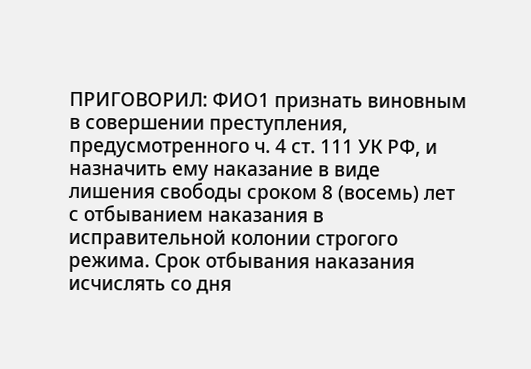ПРИГОВОРИЛ: ФИО1 признать виновным в совершении преступления, предусмотренного ч. 4 ст. 111 УК РФ, и назначить ему наказание в виде лишения свободы сроком 8 (восемь) лет с отбыванием наказания в исправительной колонии строгого режима. Срок отбывания наказания исчислять со дня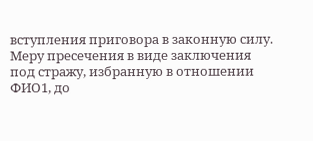вступления приговора в законную силу. Меру пресечения в виде заключения под стражу, избранную в отношении ФИО1, до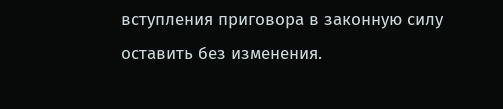вступления приговора в законную силу оставить без изменения.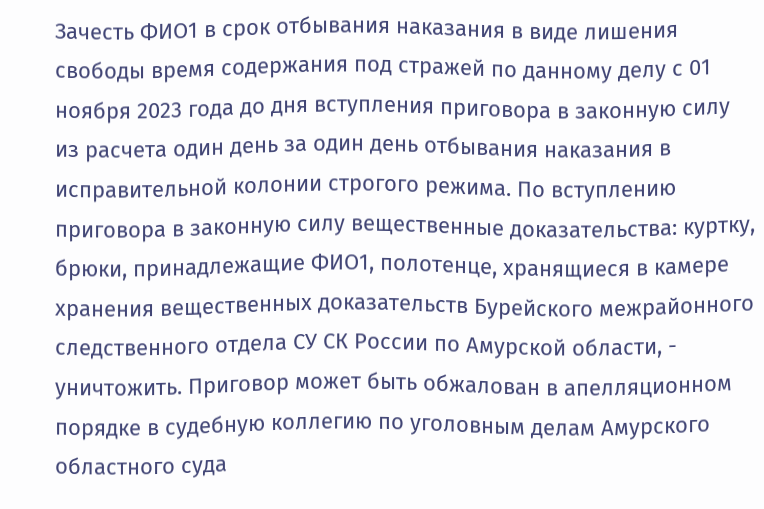Зачесть ФИО1 в срок отбывания наказания в виде лишения свободы время содержания под стражей по данному делу с 01 ноября 2023 года до дня вступления приговора в законную силу из расчета один день за один день отбывания наказания в исправительной колонии строгого режима. По вступлению приговора в законную силу вещественные доказательства: куртку, брюки, принадлежащие ФИО1, полотенце, хранящиеся в камере хранения вещественных доказательств Бурейского межрайонного следственного отдела СУ СК России по Амурской области, - уничтожить. Приговор может быть обжалован в апелляционном порядке в судебную коллегию по уголовным делам Амурского областного суда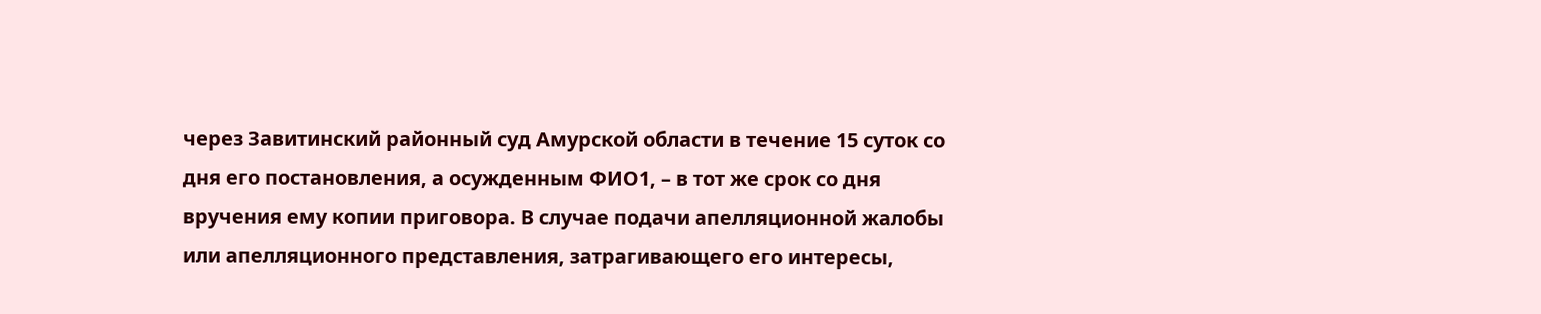через Завитинский районный суд Амурской области в течение 15 суток со дня его постановления, а осужденным ФИО1, – в тот же срок со дня вручения ему копии приговора. В случае подачи апелляционной жалобы или апелляционного представления, затрагивающего его интересы,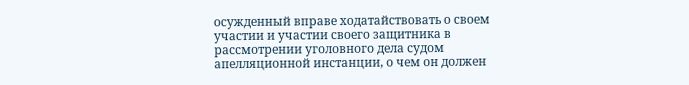осужденный вправе ходатайствовать о своем участии и участии своего защитника в рассмотрении уголовного дела судом апелляционной инстанции, о чем он должен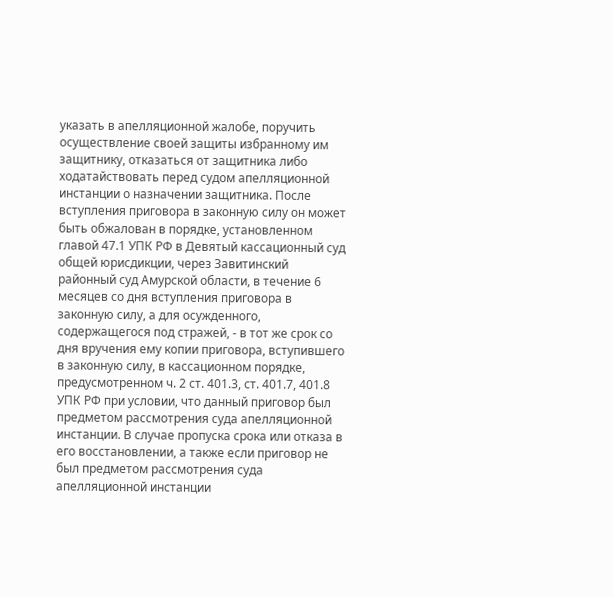указать в апелляционной жалобе, поручить осуществление своей защиты избранному им защитнику, отказаться от защитника либо ходатайствовать перед судом апелляционной инстанции о назначении защитника. После вступления приговора в законную силу он может быть обжалован в порядке, установленном главой 47.1 УПК РФ в Девятый кассационный суд общей юрисдикции, через Завитинский районный суд Амурской области, в течение 6 месяцев со дня вступления приговора в законную силу, а для осужденного, содержащегося под стражей, - в тот же срок со дня вручения ему копии приговора, вступившего в законную силу, в кассационном порядке, предусмотренном ч. 2 ст. 401.3, ст. 401.7, 401.8 УПК РФ при условии, что данный приговор был предметом рассмотрения суда апелляционной инстанции. В случае пропуска срока или отказа в его восстановлении, а также если приговор не был предметом рассмотрения суда апелляционной инстанции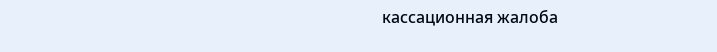кассационная жалоба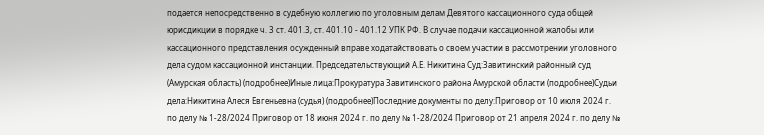подается непосредственно в судебную коллегию по уголовным делам Девятого кассационного суда общей юрисдикции в порядке ч. 3 ст. 401.3, ст. 401.10 - 401.12 УПК РФ. В случае подачи кассационной жалобы или кассационного представления осужденный вправе ходатайствовать о своем участии в рассмотрении уголовного дела судом кассационной инстанции. Председательствующий А.Е. Никитина Суд:Завитинский районный суд (Амурская область) (подробнее)Иные лица:Прокуратура Завитинского района Амурской области (подробнее)Судьи дела:Никитина Алеся Евгеньевна (судья) (подробнее)Последние документы по делу:Приговор от 10 июля 2024 г. по делу № 1-28/2024 Приговор от 18 июня 2024 г. по делу № 1-28/2024 Приговор от 21 апреля 2024 г. по делу №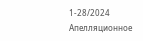1-28/2024 Апелляционное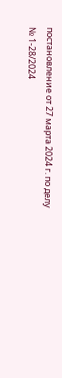постановление от 27 марта 2024 г. по делу № 1-28/2024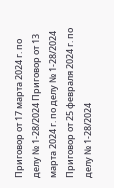Приговор от 17 марта 2024 г. по делу № 1-28/2024 Приговор от 13 марта 2024 г. по делу № 1-28/2024 Приговор от 25 февраля 2024 г. по делу № 1-28/2024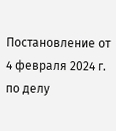Постановление от 4 февраля 2024 г. по делу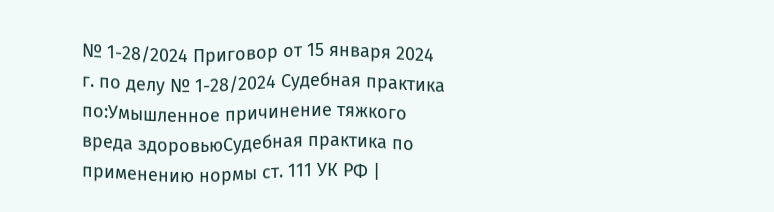№ 1-28/2024 Приговор от 15 января 2024 г. по делу № 1-28/2024 Судебная практика по:Умышленное причинение тяжкого вреда здоровьюСудебная практика по применению нормы ст. 111 УК РФ |